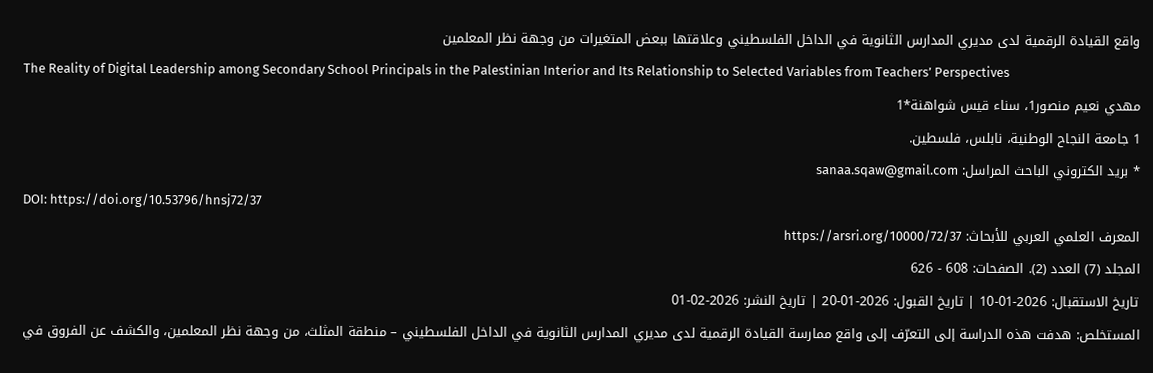واقع القيادة الرقمية لدى مديري المدارس الثانوية في الداخل الفلسطيني وعلاقتها ببعض المتغيرات من وجهة نظر المعلمين
The Reality of Digital Leadership among Secondary School Principals in the Palestinian Interior and Its Relationship to Selected Variables from Teachers’ Perspectives
مهدي نعيم منصور1، سناء قيس شواهنة*1
1 جامعة النجاح الوطنية، نابلس، فلسطين.
* بريد الكتروني الباحث المراسل: sanaa.sqaw@gmail.com
DOI: https://doi.org/10.53796/hnsj72/37
المعرف العلمي العربي للأبحاث: https://arsri.org/10000/72/37
المجلد (7) العدد (2). الصفحات: 608 - 626
تاريخ الاستقبال: 2026-01-10 | تاريخ القبول: 2026-01-20 | تاريخ النشر: 2026-02-01
المستخلص: هدفت هذه الدراسة إلى التعرّف إلى واقع ممارسة القيادة الرقمية لدى مديري المدارس الثانوية في الداخل الفلسطيني – منطقة المثلث، من وجهة نظر المعلمين، والكشف عن الفروق في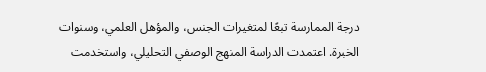درجة الممارسة تبعًا لمتغيرات الجنس، والمؤهل العلمي، وسنوات الخبرة. اعتمدت الدراسة المنهج الوصفي التحليلي، واستخدمت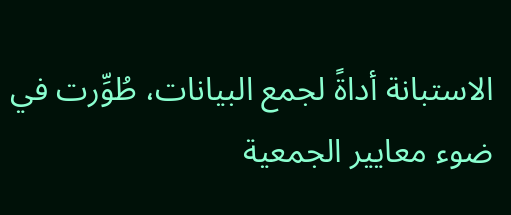الاستبانة أداةً لجمع البيانات، طُوِّرت في ضوء معايير الجمعية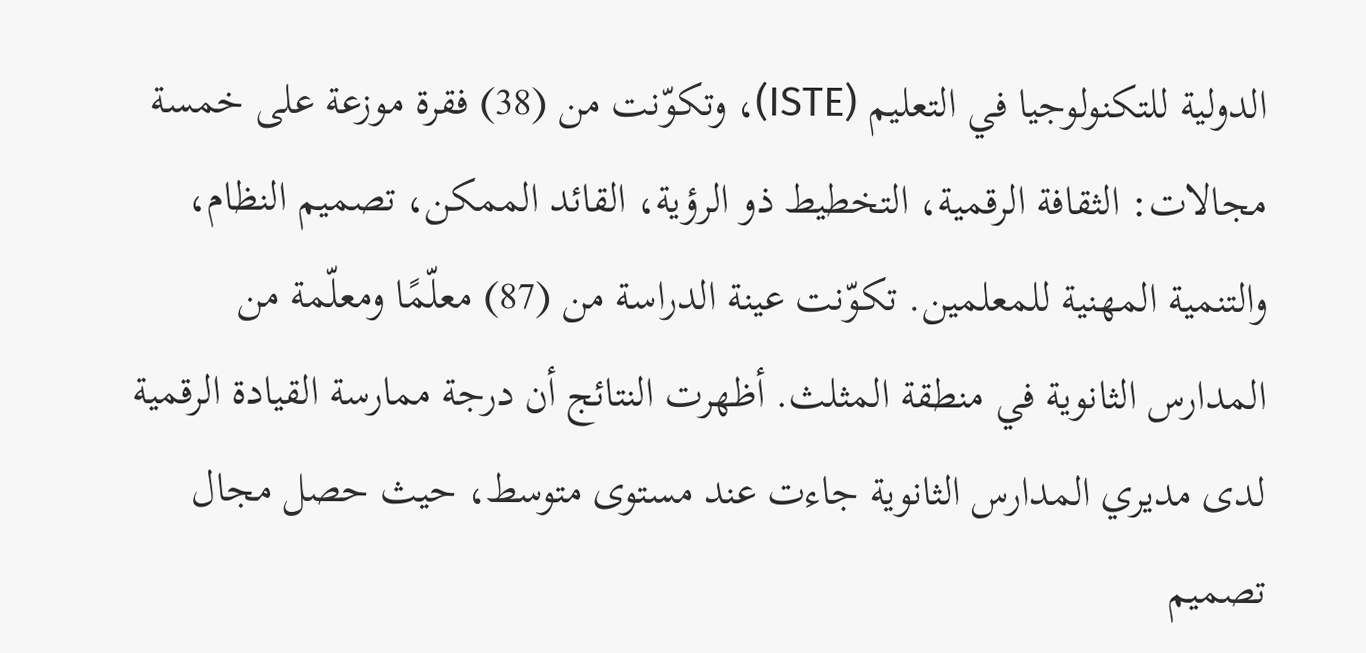الدولية للتكنولوجيا في التعليم (ISTE)، وتكوّنت من (38) فقرة موزعة على خمسة مجالات: الثقافة الرقمية، التخطيط ذو الرؤية، القائد الممكن، تصميم النظام، والتنمية المهنية للمعلمين. تكوّنت عينة الدراسة من (87) معلّمًا ومعلّمة من المدارس الثانوية في منطقة المثلث. أظهرت النتائج أن درجة ممارسة القيادة الرقمية لدى مديري المدارس الثانوية جاءت عند مستوى متوسط، حيث حصل مجال تصميم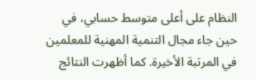النظام على أعلى متوسط حسابي، في حين جاء مجال التنمية المهنية للمعلمين في المرتبة الأخيرة. كما أظهرت النتائج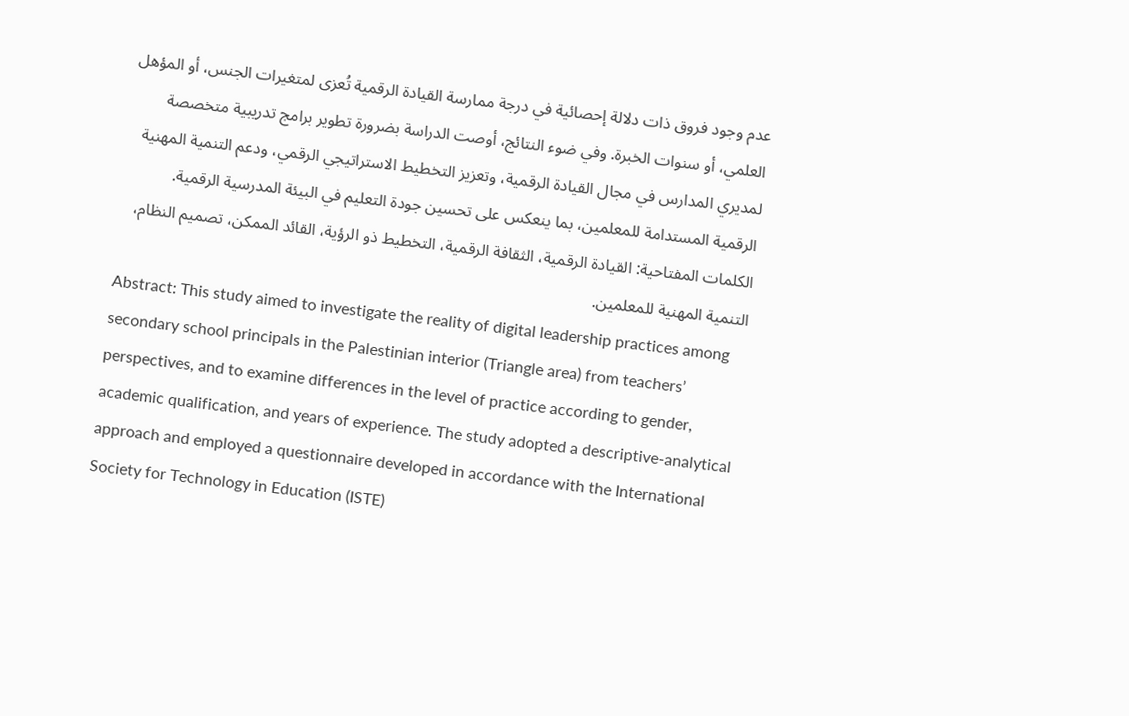عدم وجود فروق ذات دلالة إحصائية في درجة ممارسة القيادة الرقمية تُعزى لمتغيرات الجنس، أو المؤهل العلمي، أو سنوات الخبرة. وفي ضوء النتائج، أوصت الدراسة بضرورة تطوير برامج تدريبية متخصصة لمديري المدارس في مجال القيادة الرقمية، وتعزيز التخطيط الاستراتيجي الرقمي، ودعم التنمية المهنية الرقمية المستدامة للمعلمين، بما ينعكس على تحسين جودة التعليم في البيئة المدرسية الرقمية.
الكلمات المفتاحية: القيادة الرقمية، الثقافة الرقمية، التخطيط ذو الرؤية، القائد الممكن، تصميم النظام، التنمية المهنية للمعلمين.
Abstract: This study aimed to investigate the reality of digital leadership practices among secondary school principals in the Palestinian interior (Triangle area) from teachers’ perspectives, and to examine differences in the level of practice according to gender, academic qualification, and years of experience. The study adopted a descriptive-analytical approach and employed a questionnaire developed in accordance with the International Society for Technology in Education (ISTE)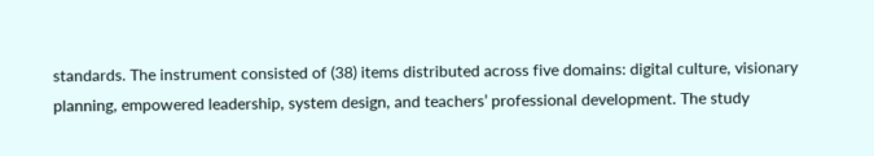standards. The instrument consisted of (38) items distributed across five domains: digital culture, visionary planning, empowered leadership, system design, and teachers’ professional development. The study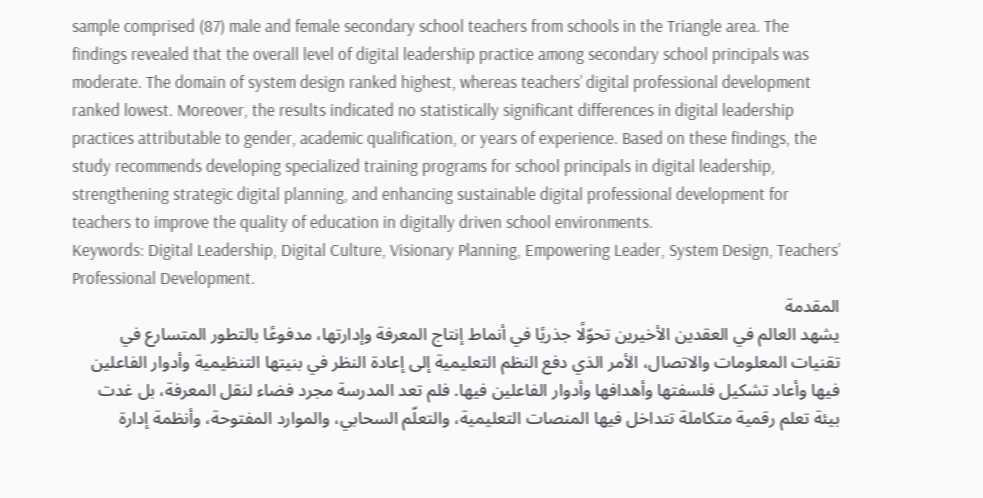sample comprised (87) male and female secondary school teachers from schools in the Triangle area. The findings revealed that the overall level of digital leadership practice among secondary school principals was moderate. The domain of system design ranked highest, whereas teachers’ digital professional development ranked lowest. Moreover, the results indicated no statistically significant differences in digital leadership practices attributable to gender, academic qualification, or years of experience. Based on these findings, the study recommends developing specialized training programs for school principals in digital leadership, strengthening strategic digital planning, and enhancing sustainable digital professional development for teachers to improve the quality of education in digitally driven school environments.
Keywords: Digital Leadership, Digital Culture, Visionary Planning, Empowering Leader, System Design, Teachers’ Professional Development.
المقدمة
يشهد العالم في العقدين الأخيرين تحوّلًا جذريًا في أنماط إنتاج المعرفة وإدارتها، مدفوعًا بالتطور المتسارع في تقنيات المعلومات والاتصال، الأمر الذي دفع النظم التعليمية إلى إعادة النظر في بنيتها التنظيمية وأدوار الفاعلين فيها وأعاد تشكيل فلسفتها وأهدافها وأدوار الفاعلين فيها. فلم تعد المدرسة مجرد فضاء لنقل المعرفة، بل غدت بيئة تعلم رقمية متكاملة تتداخل فيها المنصات التعليمية، والتعلّم السحابي، والموارد المفتوحة، وأنظمة إدارة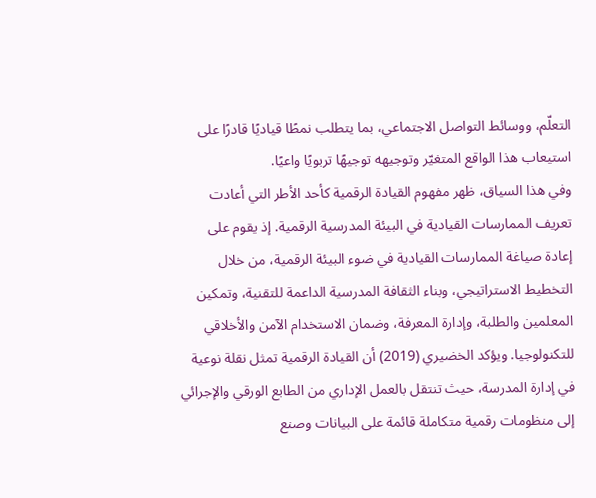التعلّم، ووسائط التواصل الاجتماعي، بما يتطلب نمطًا قياديًا قادرًا على استيعاب هذا الواقع المتغيّر وتوجيهه توجيهًا تربويًا واعيًا.
وفي هذا السياق، ظهر مفهوم القيادة الرقمية كأحد الأطر التي أعادت تعريف الممارسات القيادية في البيئة المدرسية الرقمية. إذ يقوم على إعادة صياغة الممارسات القيادية في ضوء البيئة الرقمية، من خلال التخطيط الاستراتيجي، وبناء الثقافة المدرسية الداعمة للتقنية، وتمكين المعلمين والطلبة، وإدارة المعرفة، وضمان الاستخدام الآمن والأخلاقي للتكنولوجيا. ويؤكد الخضيري (2019) أن القيادة الرقمية تمثل نقلة نوعية في إدارة المدرسة، حيث تنتقل بالعمل الإداري من الطابع الورقي والإجرائي إلى منظومات رقمية متكاملة قائمة على البيانات وصنع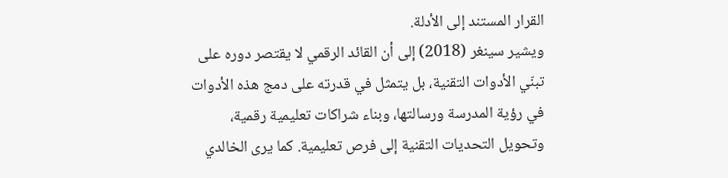القرار المستند إلى الأدلة.
ويشير سينغر (2018) إلى أن القائد الرقمي لا يقتصر دوره على تبنّي الأدوات التقنية، بل يتمثل في قدرته على دمج هذه الأدوات في رؤية المدرسة ورسالتها، وبناء شراكات تعليمية رقمية، وتحويل التحديات التقنية إلى فرص تعليمية. كما يرى الخالدي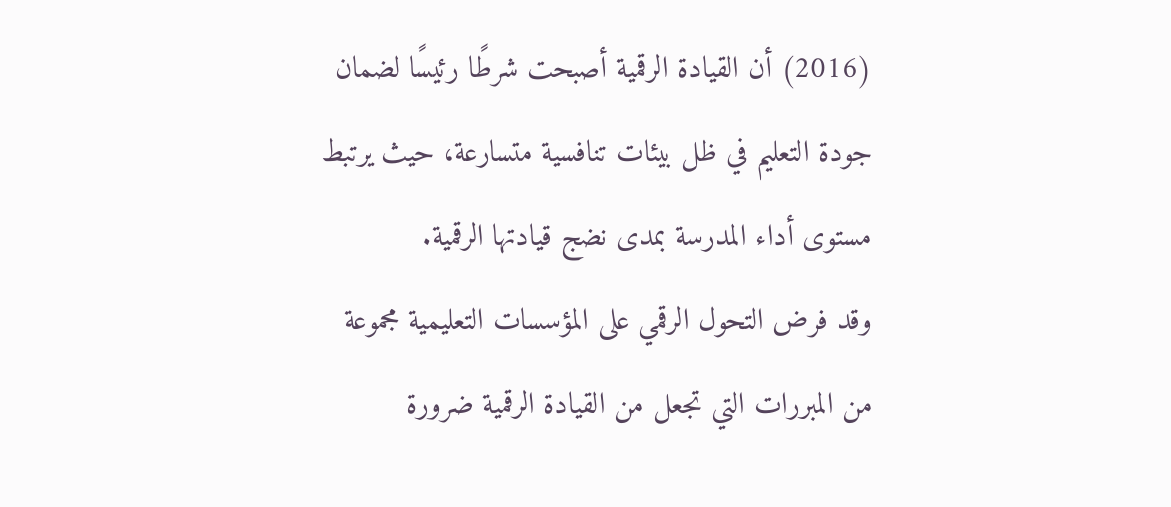(2016) أن القيادة الرقمية أصبحت شرطًا رئيسًا لضمان جودة التعليم في ظل بيئات تنافسية متسارعة، حيث يرتبط مستوى أداء المدرسة بمدى نضج قيادتها الرقمية.
وقد فرض التحول الرقمي على المؤسسات التعليمية مجموعة من المبررات التي تجعل من القيادة الرقمية ضرورة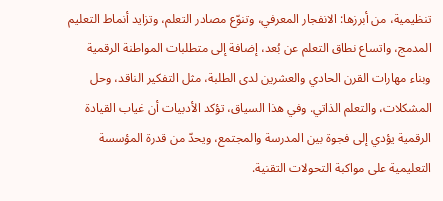تنظيمية، من أبرزها: الانفجار المعرفي، وتنوّع مصادر التعلم، وتزايد أنماط التعليم المدمج، واتساع نطاق التعلم عن بُعد، إضافة إلى متطلبات المواطنة الرقمية وبناء مهارات القرن الحادي والعشرين لدى الطلبة، مثل التفكير الناقد، وحل المشكلات، والتعلم الذاتي. وفي هذا السياق، تؤكد الأدبيات أن غياب القيادة الرقمية يؤدي إلى فجوة بين المدرسة والمجتمع، ويحدّ من قدرة المؤسسة التعليمية على مواكبة التحولات التقنية.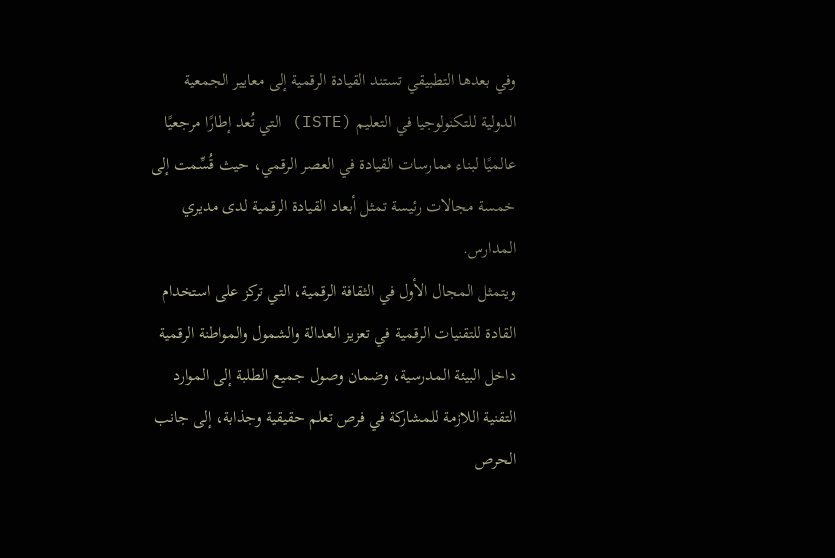وفي بعدها التطبيقي تستند القيادة الرقمية إلى معايير الجمعية الدولية للتكنولوجيا في التعليم (ISTE) التي تُعد إطارًا مرجعيًا عالميًا لبناء ممارسات القيادة في العصر الرقمي، حيث قُسِّمت إلى خمسة مجالات رئيسة تمثل أبعاد القيادة الرقمية لدى مديري المدارس.
ويتمثل المجال الأول في الثقافة الرقمية، التي تركز على استخدام القادة للتقنيات الرقمية في تعزيز العدالة والشمول والمواطنة الرقمية داخل البيئة المدرسية، وضمان وصول جميع الطلبة إلى الموارد التقنية اللازمة للمشاركة في فرص تعلم حقيقية وجذابة، إلى جانب الحرص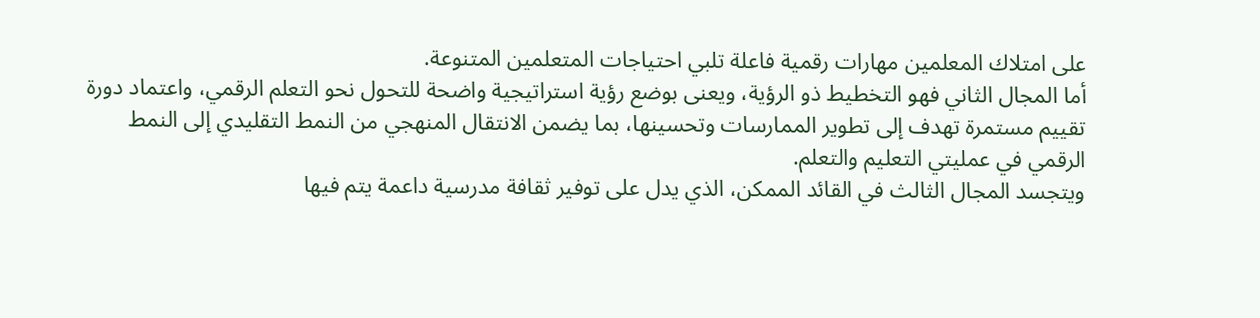على امتلاك المعلمين مهارات رقمية فاعلة تلبي احتياجات المتعلمين المتنوعة.
أما المجال الثاني فهو التخطيط ذو الرؤية، ويعنى بوضع رؤية استراتيجية واضحة للتحول نحو التعلم الرقمي، واعتماد دورة تقييم مستمرة تهدف إلى تطوير الممارسات وتحسينها، بما يضمن الانتقال المنهجي من النمط التقليدي إلى النمط الرقمي في عمليتي التعليم والتعلم.
ويتجسد المجال الثالث في القائد الممكن، الذي يدل على توفير ثقافة مدرسية داعمة يتم فيها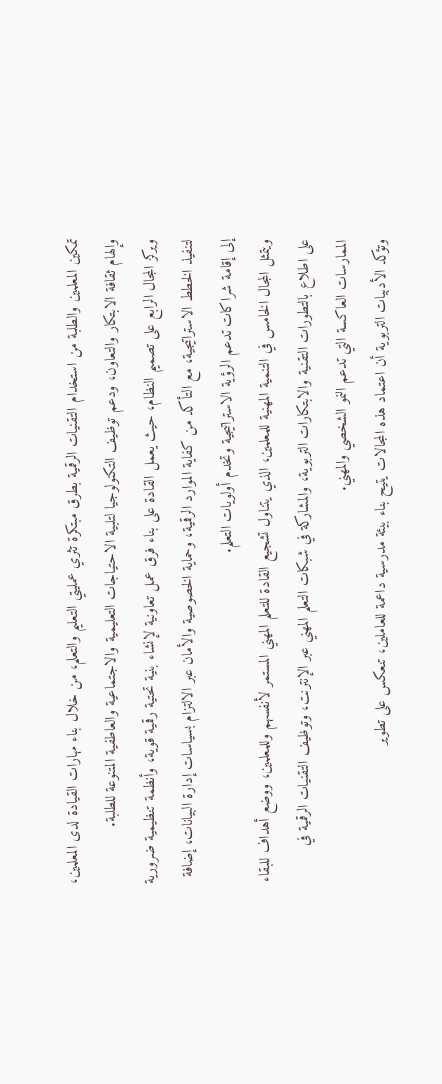تمكين المعلمين والطلبة من استخدام التقنيات الرقمية بطرق مبتكرة تثري عمليتي التعليم والتعلم، من خلال بناء مهارات القيادة لدى المعلمين، وإلهام ثقافة الابتكار والتعاون، ودعم توظيف التكنولوجيا لتلبية الاحتياجات التعليمية والاجتماعية والعاطفية المتنوعة للطلبة.
ويركز المجال الرابع على تصميم النظام، حيث يعمل القادة على بناء فرق عمل تعاونية لإنشاء بنية تحتية رقمية قوية، وأنظمة تنظيمية ضرورية لتنفيذ الخطط الاستراتيجية، مع التأكد من كفاية الموارد الرقمية، وحماية الخصوصية والأمان عبر الالتزام بسياسات إدارة البيانات، إضافة إلى إقامة شراكات تدعم الرؤية الاستراتيجية وتخدم أولويات التعلم.
ويتمثل المجال الخامس في التنمية المهنية للمعلمين، الذي يتناول تشجيع القادة للتعلم المهني المستمر لأنفسهم وللمعلمين، ووضع أهداف للبقاء على اطلاع بالتطورات التقنية والابتكارات التربوية، والمشاركة في شبكات التعلم المهني عبر الإنترنت، وتوظيف التقنيات الرقمية في الممارسات العاكسة التي تدعم النمو الشخصي والمهني.
وتؤكد الأدبيات التربوية أن اعتماد هذه المجالات يتيح بناء بيئة مدرسية داعمة للعاملين، تنعكس على تطوير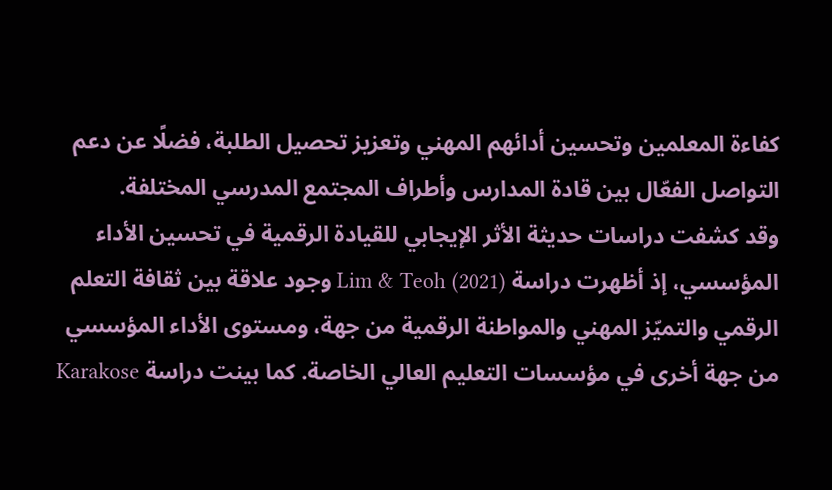كفاءة المعلمين وتحسين أدائهم المهني وتعزيز تحصيل الطلبة، فضلًا عن دعم التواصل الفعّال بين قادة المدارس وأطراف المجتمع المدرسي المختلفة.
وقد كشفت دراسات حديثة الأثر الإيجابي للقيادة الرقمية في تحسين الأداء المؤسسي، إذ أظهرت دراسة Lim & Teoh (2021) وجود علاقة بين ثقافة التعلم الرقمي والتميّز المهني والمواطنة الرقمية من جهة، ومستوى الأداء المؤسسي من جهة أخرى في مؤسسات التعليم العالي الخاصة. كما بينت دراسة Karakose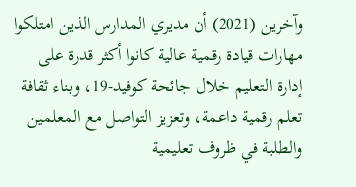وآخرين (2021) أن مديري المدارس الذين امتلكوا مهارات قيادة رقمية عالية كانوا أكثر قدرة على إدارة التعليم خلال جائحة كوفيد-19، وبناء ثقافة تعلم رقمية داعمة، وتعزيز التواصل مع المعلمين والطلبة في ظروف تعليمية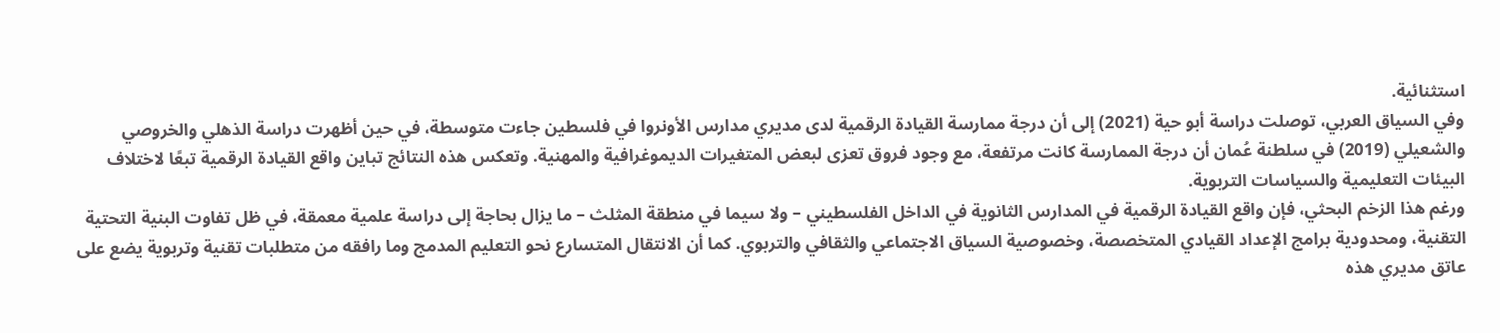استثنائية.
وفي السياق العربي، توصلت دراسة أبو حية (2021) إلى أن درجة ممارسة القيادة الرقمية لدى مديري مدارس الأونروا في فلسطين جاءت متوسطة، في حين أظهرت دراسة الذهلي والخروصي والشعيلي (2019) في سلطنة عُمان أن درجة الممارسة كانت مرتفعة، مع وجود فروق تعزى لبعض المتغيرات الديموغرافية والمهنية. وتعكس هذه النتائج تباين واقع القيادة الرقمية تبعًا لاختلاف البيئات التعليمية والسياسات التربوية.
ورغم هذا الزخم البحثي، فإن واقع القيادة الرقمية في المدارس الثانوية في الداخل الفلسطيني – ولا سيما في منطقة المثلث – ما يزال بحاجة إلى دراسة علمية معمقة، في ظل تفاوت البنية التحتية التقنية، ومحدودية برامج الإعداد القيادي المتخصصة، وخصوصية السياق الاجتماعي والثقافي والتربوي. كما أن الانتقال المتسارع نحو التعليم المدمج وما رافقه من متطلبات تقنية وتربوية يضع على عاتق مديري هذه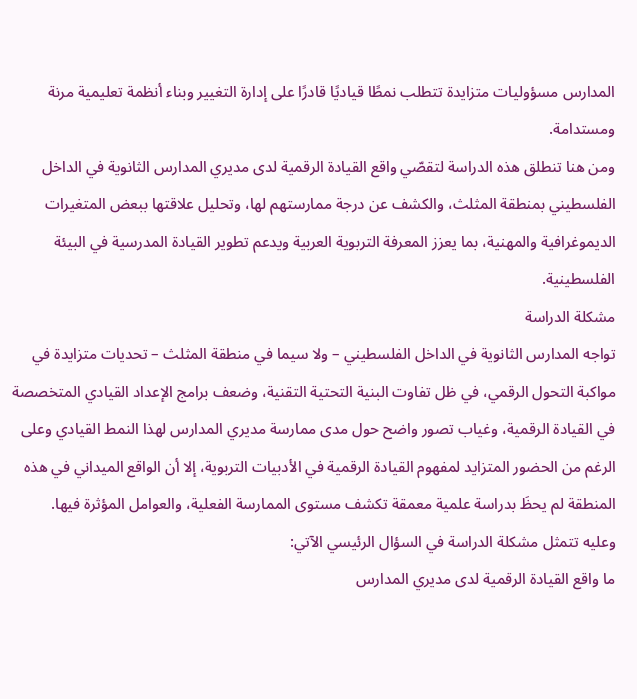المدارس مسؤوليات متزايدة تتطلب نمطًا قياديًا قادرًا على إدارة التغيير وبناء أنظمة تعليمية مرنة ومستدامة.
ومن هنا تنطلق هذه الدراسة لتقصّي واقع القيادة الرقمية لدى مديري المدارس الثانوية في الداخل الفلسطيني بمنطقة المثلث، والكشف عن درجة ممارستهم لها، وتحليل علاقتها ببعض المتغيرات الديموغرافية والمهنية، بما يعزز المعرفة التربوية العربية ويدعم تطوير القيادة المدرسية في البيئة الفلسطينية.
مشكلة الدراسة
تواجه المدارس الثانوية في الداخل الفلسطيني – ولا سيما في منطقة المثلث – تحديات متزايدة في مواكبة التحول الرقمي، في ظل تفاوت البنية التحتية التقنية، وضعف برامج الإعداد القيادي المتخصصة في القيادة الرقمية، وغياب تصور واضح حول مدى ممارسة مديري المدارس لهذا النمط القيادي وعلى الرغم من الحضور المتزايد لمفهوم القيادة الرقمية في الأدبيات التربوية، إلا أن الواقع الميداني في هذه المنطقة لم يحظَ بدراسة علمية معمقة تكشف مستوى الممارسة الفعلية، والعوامل المؤثرة فيها.
وعليه تتمثل مشكلة الدراسة في السؤال الرئيسي الآتي:
ما واقع القيادة الرقمية لدى مديري المدارس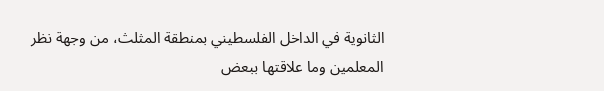الثانوية في الداخل الفلسطيني بمنطقة المثلث، من وجهة نظر المعلمين وما علاقتها ببعض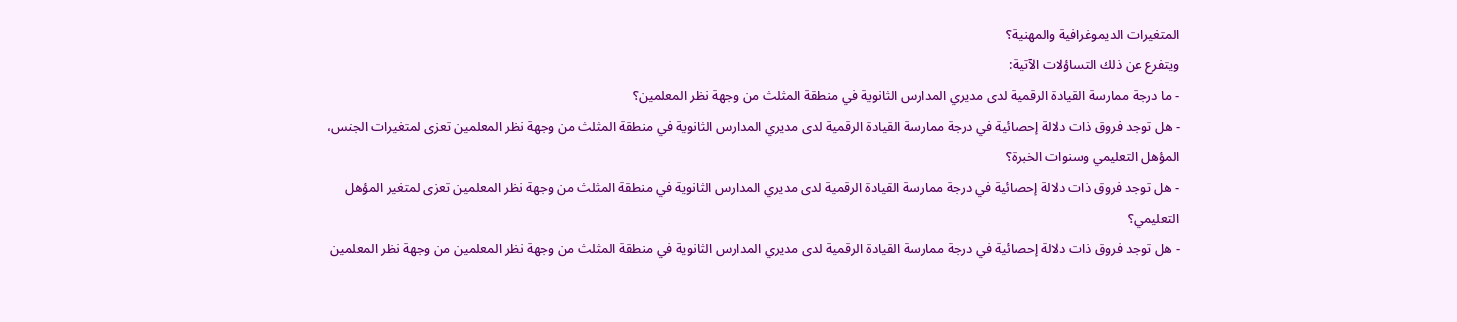المتغيرات الديموغرافية والمهنية؟
ويتفرع عن ذلك التساؤلات الآتية:
- ما درجة ممارسة القيادة الرقمية لدى مديري المدارس الثانوية في منطقة المثلث من وجهة نظر المعلمين؟
- هل توجد فروق ذات دلالة إحصائية في درجة ممارسة القيادة الرقمية لدى مديري المدارس الثانوية في منطقة المثلث من وجهة نظر المعلمين تعزى لمتغيرات الجنس، المؤهل التعليمي وسنوات الخبرة؟
- هل توجد فروق ذات دلالة إحصائية في درجة ممارسة القيادة الرقمية لدى مديري المدارس الثانوية في منطقة المثلث من وجهة نظر المعلمين تعزى لمتغير المؤهل التعليمي؟
- هل توجد فروق ذات دلالة إحصائية في درجة ممارسة القيادة الرقمية لدى مديري المدارس الثانوية في منطقة المثلث من وجهة نظر المعلمين من وجهة نظر المعلمين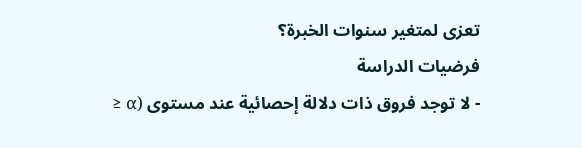تعزى لمتغير سنوات الخبرة؟
فرضيات الدراسة
- لا توجد فروق ذات دلالة إحصائية عند مستوى (α ≤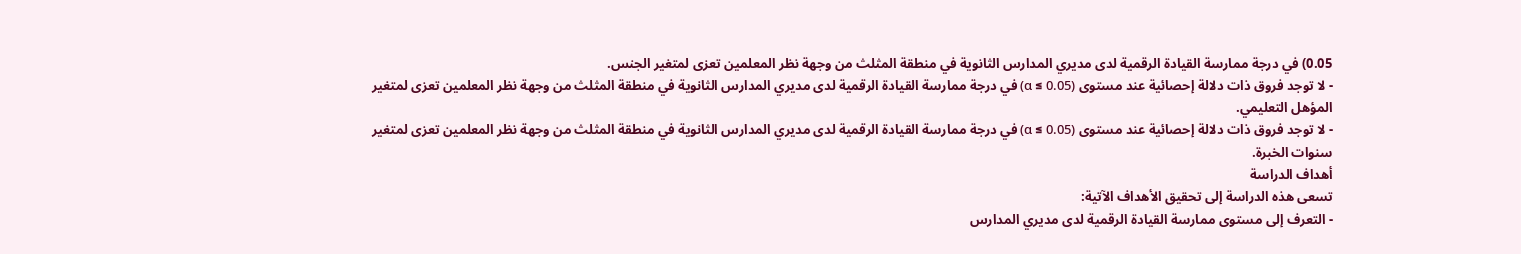0.05) في درجة ممارسة القيادة الرقمية لدى مديري المدارس الثانوية في منطقة المثلث من وجهة نظر المعلمين تعزى لمتغير الجنس.
- لا توجد فروق ذات دلالة إحصائية عند مستوى (α ≤ 0.05) في درجة ممارسة القيادة الرقمية لدى مديري المدارس الثانوية في منطقة المثلث من وجهة نظر المعلمين تعزى لمتغير المؤهل التعليمي.
- لا توجد فروق ذات دلالة إحصائية عند مستوى (α ≤ 0.05) في درجة ممارسة القيادة الرقمية لدى مديري المدارس الثانوية في منطقة المثلث من وجهة نظر المعلمين تعزى لمتغير سنوات الخبرة.
أهداف الدراسة
تسعى هذه الدراسة إلى تحقيق الأهداف الآتية:
- التعرف إلى مستوى ممارسة القيادة الرقمية لدى مديري المدارس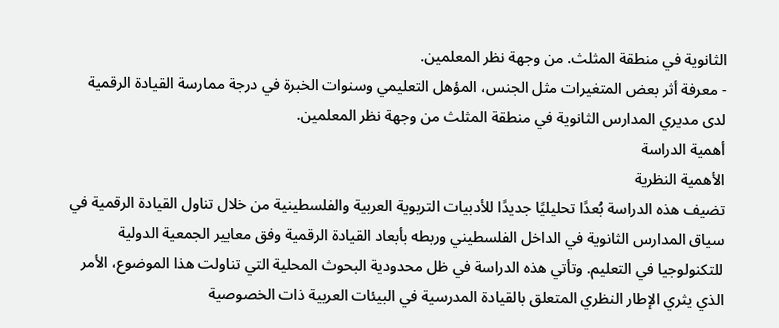الثانوية في منطقة المثلث. من وجهة نظر المعلمين.
- معرفة أثر بعض المتغيرات مثل الجنس، المؤهل التعليمي وسنوات الخبرة في درجة ممارسة القيادة الرقمية لدى مديري المدارس الثانوية في منطقة المثلث من وجهة نظر المعلمين.
أهمية الدراسة
الأهمية النظرية
تضيف هذه الدراسة بُعدًا تحليليًا جديدًا للأدبيات التربوية العربية والفلسطينية من خلال تناول القيادة الرقمية في سياق المدارس الثانوية في الداخل الفلسطيني وربطه بأبعاد القيادة الرقمية وفق معايير الجمعية الدولية للتكنولوجيا في التعليم. وتأتي هذه الدراسة في ظل محدودية البحوث المحلية التي تناولت هذا الموضوع، الأمر الذي يثري الإطار النظري المتعلق بالقيادة المدرسية في البيئات العربية ذات الخصوصية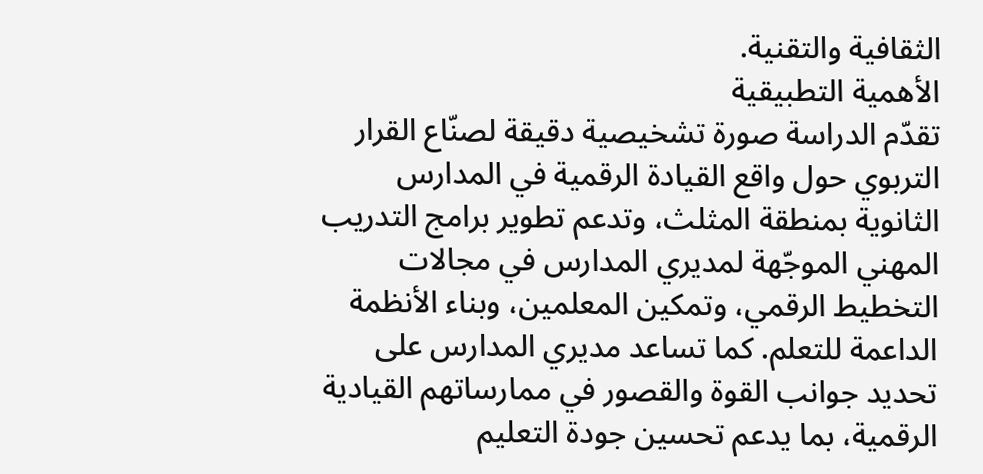الثقافية والتقنية.
الأهمية التطبيقية
تقدّم الدراسة صورة تشخيصية دقيقة لصنّاع القرار التربوي حول واقع القيادة الرقمية في المدارس الثانوية بمنطقة المثلث، وتدعم تطوير برامج التدريب المهني الموجّهة لمديري المدارس في مجالات التخطيط الرقمي، وتمكين المعلمين، وبناء الأنظمة الداعمة للتعلم. كما تساعد مديري المدارس على تحديد جوانب القوة والقصور في ممارساتهم القيادية الرقمية، بما يدعم تحسين جودة التعليم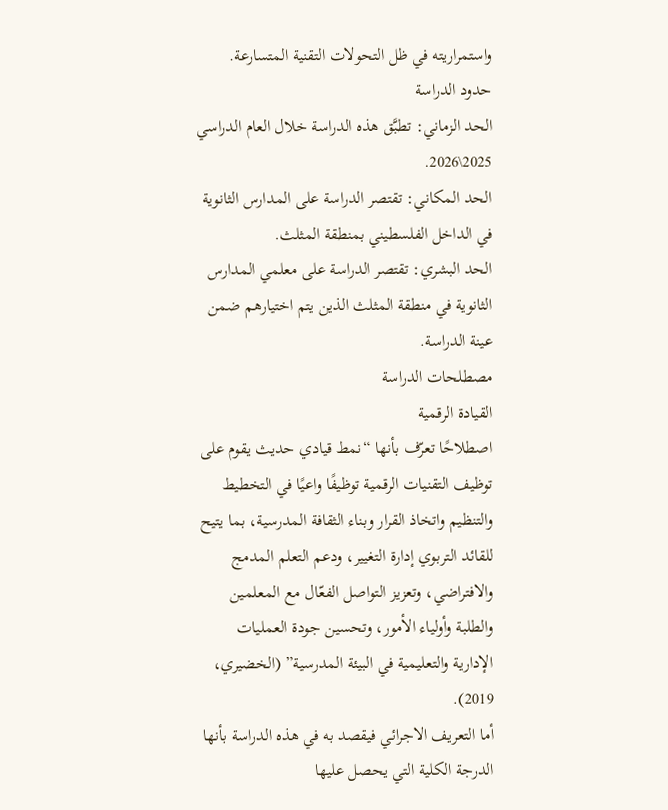واستمراريته في ظل التحولات التقنية المتسارعة.
حدود الدراسة
الحد الزماني: تطبَّق هذه الدراسة خلال العام الدراسي 2025\2026.
الحد المكاني: تقتصر الدراسة على المدارس الثانوية في الداخل الفلسطيني بمنطقة المثلث.
الحد البشري: تقتصر الدراسة على معلمي المدارس الثانوية في منطقة المثلث الذين يتم اختيارهم ضمن عينة الدراسة.
مصطلحات الدراسة
القيادة الرقمية
اصطلاحًا تعرّف بأنها “نمط قيادي حديث يقوم على توظيف التقنيات الرقمية توظيفًا واعيًا في التخطيط والتنظيم واتخاذ القرار وبناء الثقافة المدرسية، بما يتيح للقائد التربوي إدارة التغيير، ودعم التعلم المدمج والافتراضي، وتعزيز التواصل الفعّال مع المعلمين والطلبة وأولياء الأمور، وتحسين جودة العمليات الإدارية والتعليمية في البيئة المدرسية” (الخضيري، 2019).
أما التعريف الاجرائي فيقصد به في هذه الدراسة بأنها الدرجة الكلية التي يحصل عليها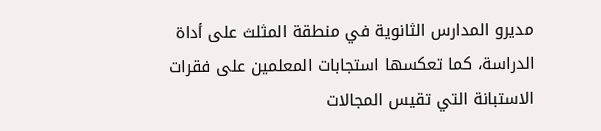مديرو المدارس الثانوية في منطقة المثلث على أداة الدراسة، كما تعكسها استجابات المعلمين على فقرات الاستبانة التي تقيس المجالات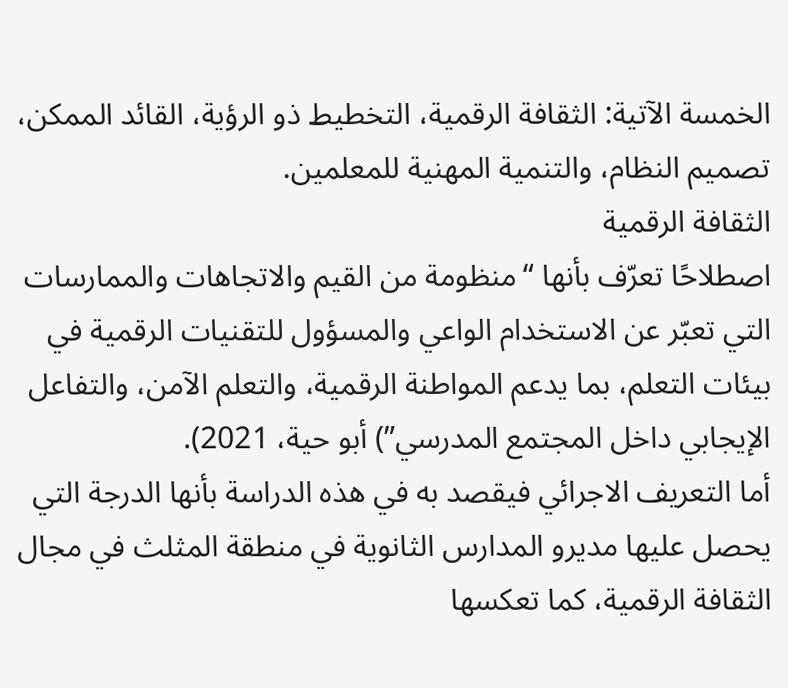الخمسة الآتية: الثقافة الرقمية، التخطيط ذو الرؤية، القائد الممكن، تصميم النظام، والتنمية المهنية للمعلمين.
الثقافة الرقمية
اصطلاحًا تعرّف بأنها “منظومة من القيم والاتجاهات والممارسات التي تعبّر عن الاستخدام الواعي والمسؤول للتقنيات الرقمية في بيئات التعلم، بما يدعم المواطنة الرقمية، والتعلم الآمن، والتفاعل الإيجابي داخل المجتمع المدرسي”) أبو حية، 2021).
أما التعريف الاجرائي فيقصد به في هذه الدراسة بأنها الدرجة التي يحصل عليها مديرو المدارس الثانوية في منطقة المثلث في مجال الثقافة الرقمية، كما تعكسها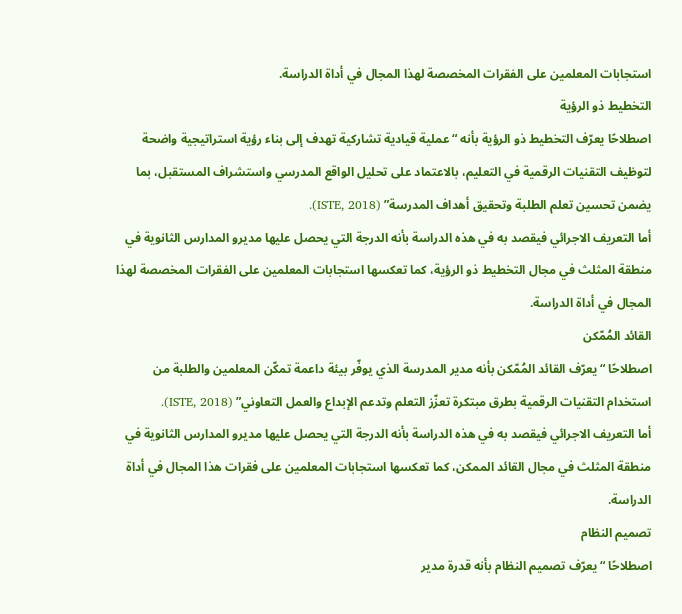استجابات المعلمين على الفقرات المخصصة لهذا المجال في أداة الدراسة.
التخطيط ذو الرؤية
اصطلاحًا يعرّف التخطيط ذو الرؤية بأنه “عملية قيادية تشاركية تهدف إلى بناء رؤية استراتيجية واضحة لتوظيف التقنيات الرقمية في التعليم، بالاعتماد على تحليل الواقع المدرسي واستشراف المستقبل، بما يضمن تحسين تعلم الطلبة وتحقيق أهداف المدرسة” (ISTE, 2018).
أما التعريف الاجرائي فيقصد به في هذه الدراسة بأنه الدرجة التي يحصل عليها مديرو المدارس الثانوية في منطقة المثلث في مجال التخطيط ذو الرؤية، كما تعكسها استجابات المعلمين على الفقرات المخصصة لهذا المجال في أداة الدراسة.
القائد المُمّكن
اصطلاحًا “يعرّف القائد المُمّكن بأنه مدير المدرسة الذي يوفّر بيئة داعمة تمكّن المعلمين والطلبة من استخدام التقنيات الرقمية بطرق مبتكرة تعزّز التعلم وتدعم الإبداع والعمل التعاوني” (ISTE, 2018).
أما التعريف الاجرائي فيقصد به في هذه الدراسة بأنه الدرجة التي يحصل عليها مديرو المدارس الثانوية في منطقة المثلث في مجال القائد الممكن، كما تعكسها استجابات المعلمين على فقرات هذا المجال في أداة الدراسة.
تصميم النظام
اصطلاحًا “يعرّف تصميم النظام بأنه قدرة مدير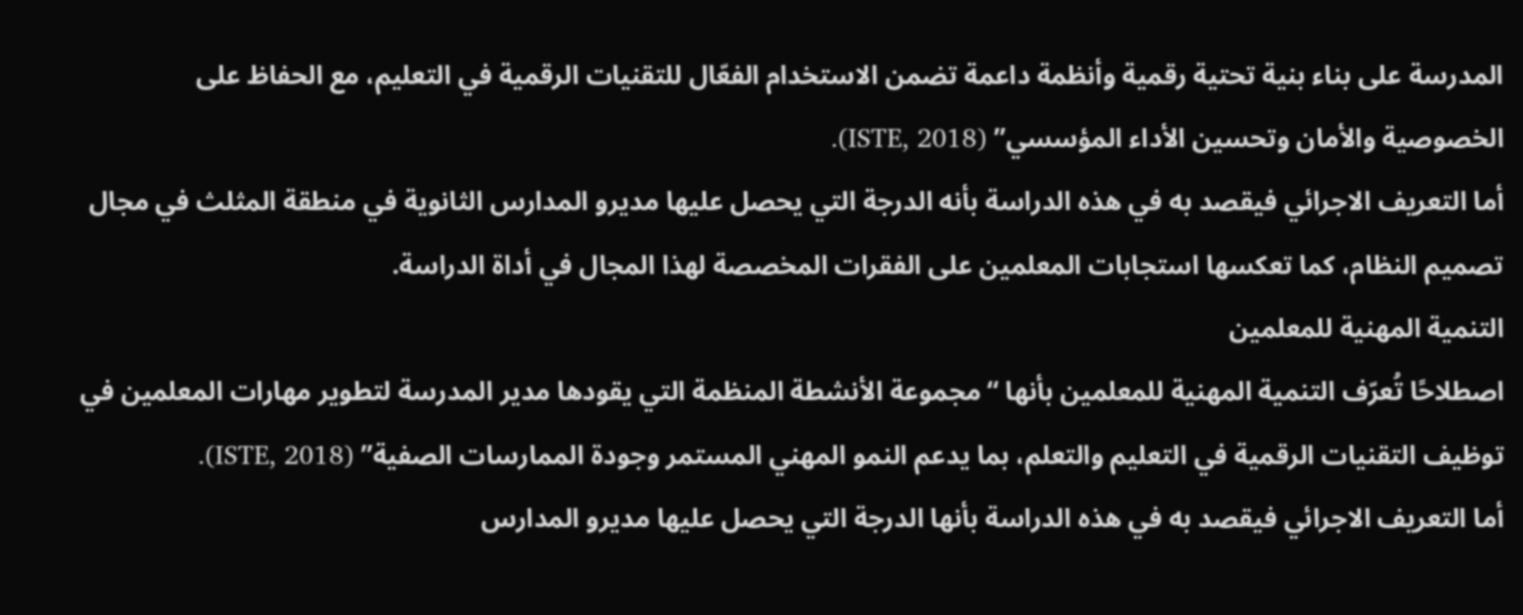المدرسة على بناء بنية تحتية رقمية وأنظمة داعمة تضمن الاستخدام الفعّال للتقنيات الرقمية في التعليم، مع الحفاظ على الخصوصية والأمان وتحسين الأداء المؤسسي” (ISTE, 2018).
أما التعريف الاجرائي فيقصد به في هذه الدراسة بأنه الدرجة التي يحصل عليها مديرو المدارس الثانوية في منطقة المثلث في مجال تصميم النظام، كما تعكسها استجابات المعلمين على الفقرات المخصصة لهذا المجال في أداة الدراسة.
التنمية المهنية للمعلمين
اصطلاحًا تُعرّف التنمية المهنية للمعلمين بأنها “مجموعة الأنشطة المنظمة التي يقودها مدير المدرسة لتطوير مهارات المعلمين في توظيف التقنيات الرقمية في التعليم والتعلم، بما يدعم النمو المهني المستمر وجودة الممارسات الصفية” (ISTE, 2018).
أما التعريف الاجرائي فيقصد به في هذه الدراسة بأنها الدرجة التي يحصل عليها مديرو المدارس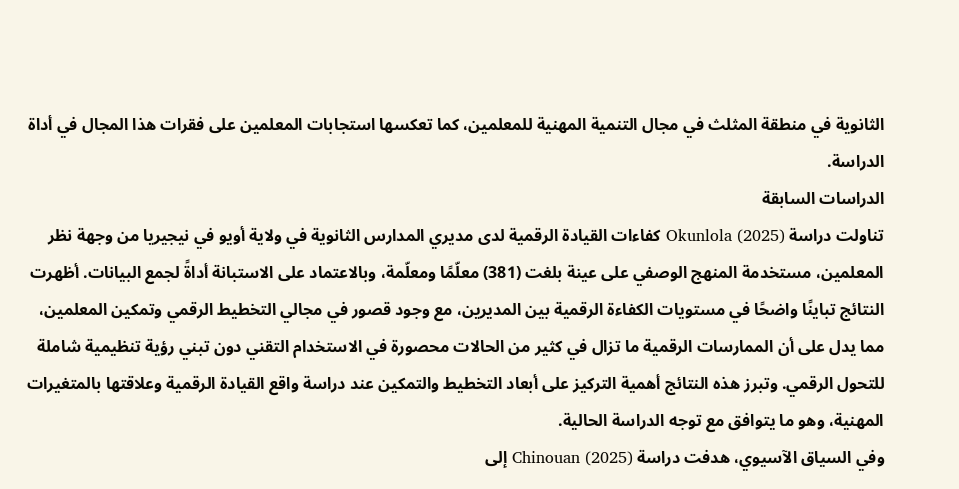الثانوية في منطقة المثلث في مجال التنمية المهنية للمعلمين، كما تعكسها استجابات المعلمين على فقرات هذا المجال في أداة الدراسة.
الدراسات السابقة
تناولت دراسة Okunlola (2025) كفاءات القيادة الرقمية لدى مديري المدارس الثانوية في ولاية أويو في نيجيريا من وجهة نظر المعلمين، مستخدمة المنهج الوصفي على عينة بلغت (381) معلّمًا ومعلّمة، وبالاعتماد على الاستبانة أداةً لجمع البيانات. أظهرت النتائج تباينًا واضحًا في مستويات الكفاءة الرقمية بين المديرين، مع وجود قصور في مجالي التخطيط الرقمي وتمكين المعلمين، مما يدل على أن الممارسات الرقمية ما تزال في كثير من الحالات محصورة في الاستخدام التقني دون تبني رؤية تنظيمية شاملة للتحول الرقمي. وتبرز هذه النتائج أهمية التركيز على أبعاد التخطيط والتمكين عند دراسة واقع القيادة الرقمية وعلاقتها بالمتغيرات المهنية، وهو ما يتوافق مع توجه الدراسة الحالية.
وفي السياق الآسيوي، هدفت دراسة Chinouan (2025) إلى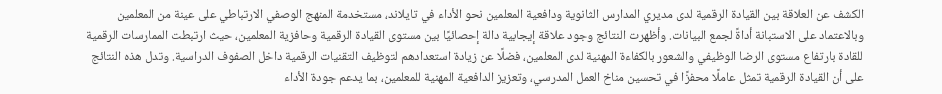الكشف عن العلاقة بين القيادة الرقمية لدى مديري المدارس الثانوية ودافعية المعلمين نحو الأداء في تايلاند، مستخدمة المنهج الوصفي الارتباطي على عينة من المعلمين وبالاعتماد على الاستبانة أداةً لجمع البيانات. وأظهرت النتائج وجود علاقة إيجابية دالة إحصائيًا بين مستوى القيادة الرقمية وحافزية المعلمين، حيث ارتبطت الممارسات الرقمية للقادة بارتفاع مستوى الرضا الوظيفي والشعور بالكفاءة المهنية لدى المعلمين، فضلًا عن زيادة استعدادهم لتوظيف التقنيات الرقمية داخل الصفوف الدراسية. وتدل هذه النتائج على أن القيادة الرقمية تمثل عاملًا محفزًا في تحسين مناخ العمل المدرسي، وتعزيز الدافعية المهنية للمعلمين، بما يدعم جودة الأداء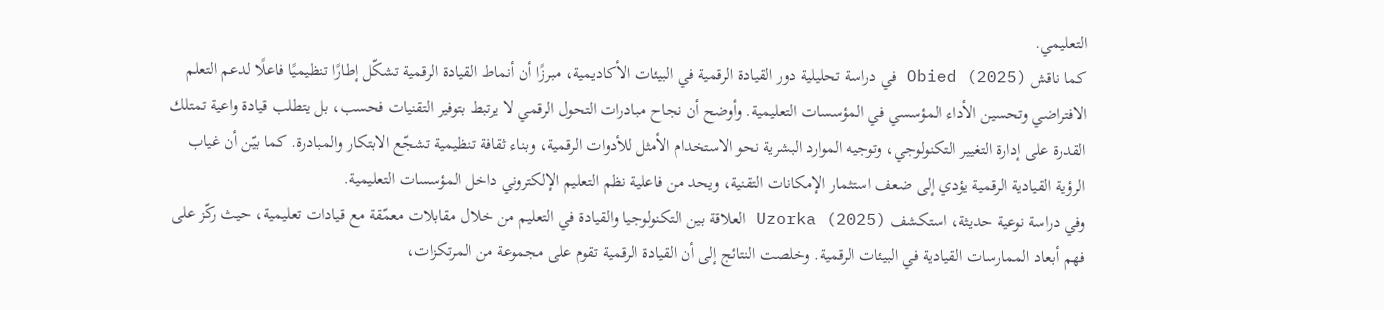التعليمي.
كما ناقش Obied (2025) في دراسة تحليلية دور القيادة الرقمية في البيئات الأكاديمية، مبرزًا أن أنماط القيادة الرقمية تشكّل إطارًا تنظيميًا فاعلًا لدعم التعلم الافتراضي وتحسين الأداء المؤسسي في المؤسسات التعليمية. وأوضح أن نجاح مبادرات التحول الرقمي لا يرتبط بتوفير التقنيات فحسب، بل يتطلب قيادة واعية تمتلك القدرة على إدارة التغيير التكنولوجي، وتوجيه الموارد البشرية نحو الاستخدام الأمثل للأدوات الرقمية، وبناء ثقافة تنظيمية تشجّع الابتكار والمبادرة. كما بيّن أن غياب الرؤية القيادية الرقمية يؤدي إلى ضعف استثمار الإمكانات التقنية، ويحد من فاعلية نظم التعليم الإلكتروني داخل المؤسسات التعليمية.
وفي دراسة نوعية حديثة، استكشف Uzorka (2025) العلاقة بين التكنولوجيا والقيادة في التعليم من خلال مقابلات معمّقة مع قيادات تعليمية، حيث ركّز على فهم أبعاد الممارسات القيادية في البيئات الرقمية. وخلصت النتائج إلى أن القيادة الرقمية تقوم على مجموعة من المرتكزات،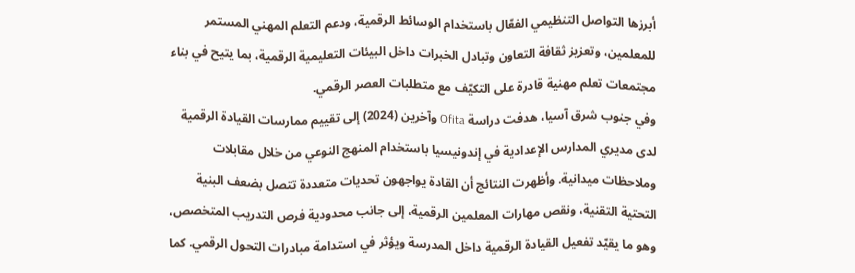أبرزها التواصل التنظيمي الفعّال باستخدام الوسائط الرقمية، ودعم التعلم المهني المستمر للمعلمين، وتعزيز ثقافة التعاون وتبادل الخبرات داخل البيئات التعليمية الرقمية، بما يتيح في بناء مجتمعات تعلم مهنية قادرة على التكيّف مع متطلبات العصر الرقمي.
وفي جنوب شرق آسيا، هدفت دراسة Ofita وآخرين (2024) إلى تقييم ممارسات القيادة الرقمية لدى مديري المدارس الإعدادية في إندونيسيا باستخدام المنهج النوعي من خلال مقابلات وملاحظات ميدانية. وأظهرت النتائج أن القادة يواجهون تحديات متعددة تتصل بضعف البنية التحتية التقنية، ونقص مهارات المعلمين الرقمية، إلى جانب محدودية فرص التدريب المتخصص، وهو ما يقيّد تفعيل القيادة الرقمية داخل المدرسة ويؤثر في استدامة مبادرات التحول الرقمي. كما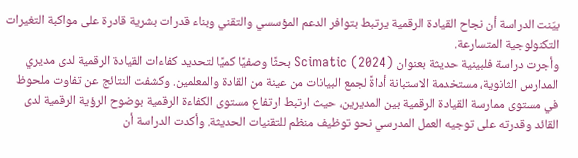بيّنت الدراسة أن نجاح القيادة الرقمية يرتبط بتوافر الدعم المؤسسي والتقني وبناء قدرات بشرية قادرة على مواكبة التغيرات التكنولوجية المتسارعة.
وأجرت دراسة فلبينية حديثة بعنوان Scimatic (2024) بحثًا وصفيًا كميًا لتحديد كفاءات القيادة الرقمية لدى مديري المدارس الثانوية، مستخدمة الاستبانة أداةً لجمع البيانات من عينة من القادة والمعلمين. وكشفت النتائج عن تفاوت ملحوظ في مستوى ممارسة القيادة الرقمية بين المديرين، حيث ارتبط ارتفاع مستوى الكفاءة الرقمية بوضوح الرؤية الرقمية لدى القائد وقدرته على توجيه العمل المدرسي نحو توظيف منظم للتقنيات الحديثة. وأكدت الدراسة أن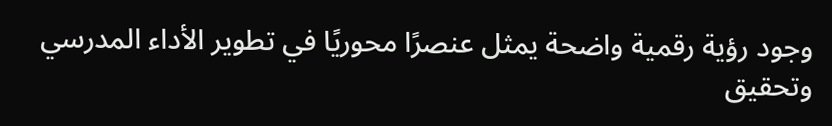وجود رؤية رقمية واضحة يمثل عنصرًا محوريًا في تطوير الأداء المدرسي وتحقيق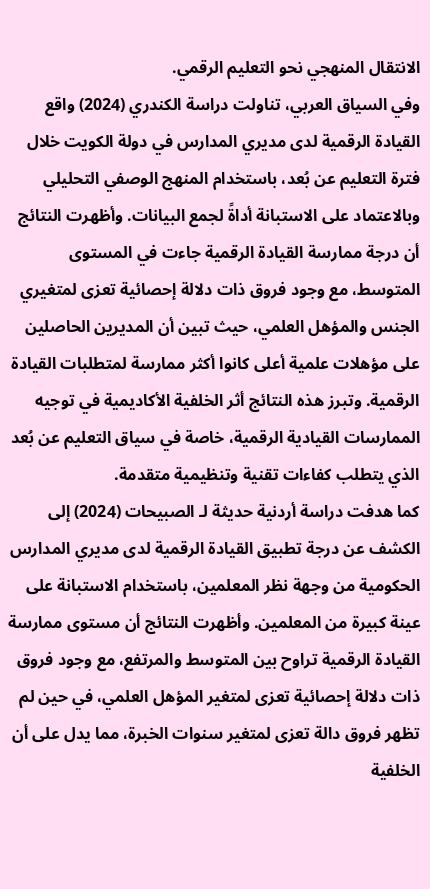الانتقال المنهجي نحو التعليم الرقمي.
وفي السياق العربي، تناولت دراسة الكندري (2024) واقع القيادة الرقمية لدى مديري المدارس في دولة الكويت خلال فترة التعليم عن بُعد، باستخدام المنهج الوصفي التحليلي وبالاعتماد على الاستبانة أداةً لجمع البيانات. وأظهرت النتائج أن درجة ممارسة القيادة الرقمية جاءت في المستوى المتوسط، مع وجود فروق ذات دلالة إحصائية تعزى لمتغيري الجنس والمؤهل العلمي، حيث تبين أن المديرين الحاصلين على مؤهلات علمية أعلى كانوا أكثر ممارسة لمتطلبات القيادة الرقمية. وتبرز هذه النتائج أثر الخلفية الأكاديمية في توجيه الممارسات القيادية الرقمية، خاصة في سياق التعليم عن بُعد الذي يتطلب كفاءات تقنية وتنظيمية متقدمة.
كما هدفت دراسة أردنية حديثة لـ الصبيحات (2024) إلى الكشف عن درجة تطبيق القيادة الرقمية لدى مديري المدارس الحكومية من وجهة نظر المعلمين، باستخدام الاستبانة على عينة كبيرة من المعلمين. وأظهرت النتائج أن مستوى ممارسة القيادة الرقمية تراوح بين المتوسط والمرتفع، مع وجود فروق ذات دلالة إحصائية تعزى لمتغير المؤهل العلمي، في حين لم تظهر فروق دالة تعزى لمتغير سنوات الخبرة، مما يدل على أن الخلفية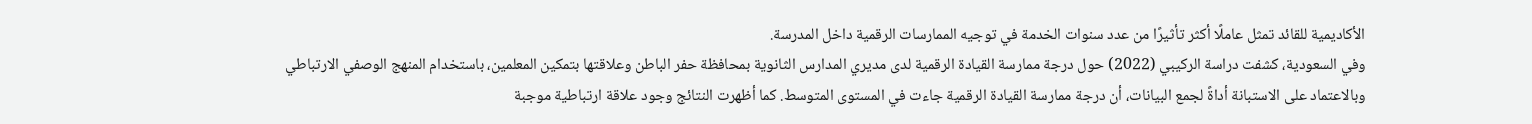الأكاديمية للقائد تمثل عاملًا أكثر تأثيرًا من عدد سنوات الخدمة في توجيه الممارسات الرقمية داخل المدرسة.
وفي السعودية، كشفت دراسة الركيبي (2022) حول درجة ممارسة القيادة الرقمية لدى مديري المدارس الثانوية بمحافظة حفر الباطن وعلاقتها بتمكين المعلمين، باستخدام المنهج الوصفي الارتباطي وبالاعتماد على الاستبانة أداةً لجمع البيانات، أن درجة ممارسة القيادة الرقمية جاءت في المستوى المتوسط. كما أظهرت النتائج وجود علاقة ارتباطية موجبة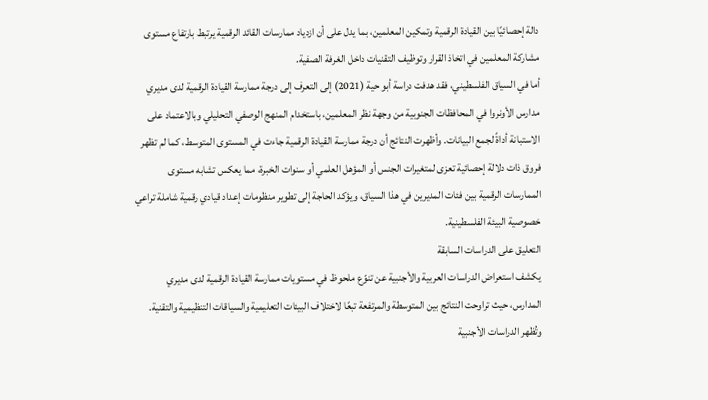دالة إحصائيًا بين القيادة الرقمية وتمكين المعلمين، بما يدل على أن ازدياد ممارسات القائد الرقمية يرتبط بارتفاع مستوى مشاركة المعلمين في اتخاذ القرار وتوظيف التقنيات داخل الغرفة الصفية.
أما في السياق الفلسطيني، فقد هدفت دراسة أبو حية (2021) إلى التعرف إلى درجة ممارسة القيادة الرقمية لدى مديري مدارس الأونروا في المحافظات الجنوبية من وجهة نظر المعلمين، باستخدام المنهج الوصفي التحليلي وبالاعتماد على الاستبانة أداةً لجمع البيانات. وأظهرت النتائج أن درجة ممارسة القيادة الرقمية جاءت في المستوى المتوسط، كما لم تظهر فروق ذات دلالة إحصائية تعزى لمتغيرات الجنس أو المؤهل العلمي أو سنوات الخبرة، مما يعكس تشابه مستوى الممارسات الرقمية بين فئات المديرين في هذا السياق، ويؤكد الحاجة إلى تطوير منظومات إعداد قيادي رقمية شاملة تراعي خصوصية البيئة الفلسطينية.
التعليق على الدراسات السابقة
يكشف استعراض الدراسات العربية والأجنبية عن تنوّع ملحوظ في مستويات ممارسة القيادة الرقمية لدى مديري المدارس، حيث تراوحت النتائج بين المتوسطة والمرتفعة تبعًا لاختلاف البيئات التعليمية والسياقات التنظيمية والتقنية. وتُظهر الدراسات الأجنبية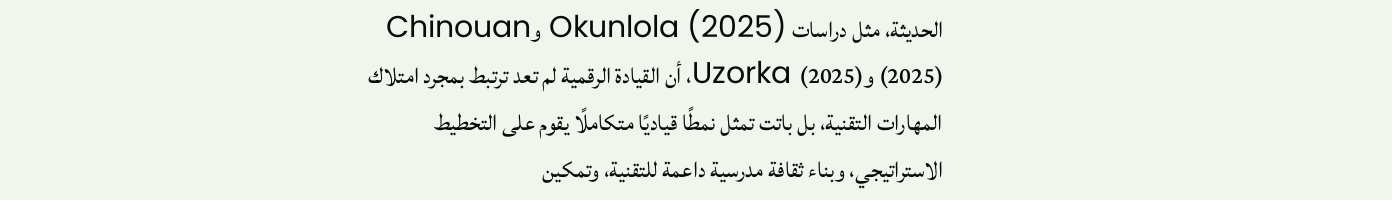الحديثة، مثل دراسات Okunlola (2025) وChinouan (2025) وUzorka (2025)، أن القيادة الرقمية لم تعد ترتبط بمجرد امتلاك المهارات التقنية، بل باتت تمثل نمطًا قياديًا متكاملًا يقوم على التخطيط الاستراتيجي، وبناء ثقافة مدرسية داعمة للتقنية، وتمكين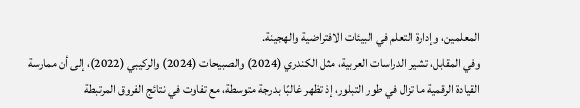المعلمين، وإدارة التعلم في البيئات الافتراضية والهجينة.
وفي المقابل، تشير الدراسات العربية، مثل الكندري (2024) والصبيحات (2024) والركيبي (2022)، إلى أن ممارسة القيادة الرقمية ما تزال في طور التبلور، إذ تظهر غالبًا بدرجة متوسطة، مع تفاوت في نتائج الفروق المرتبطة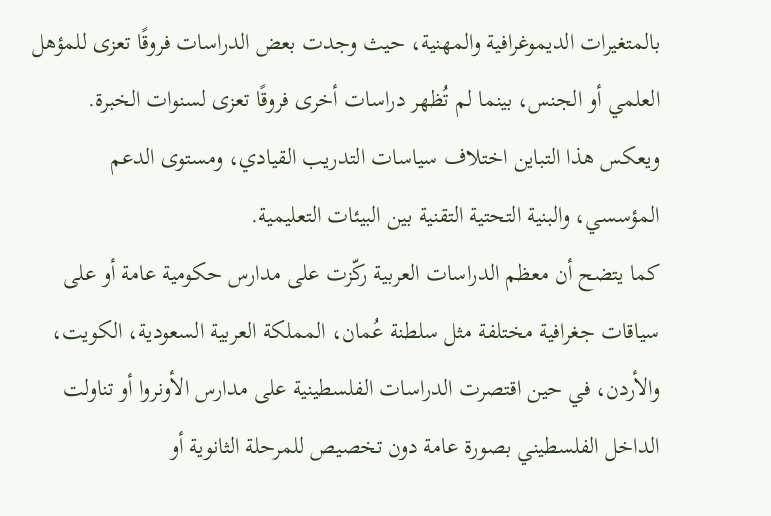بالمتغيرات الديموغرافية والمهنية، حيث وجدت بعض الدراسات فروقًا تعزى للمؤهل العلمي أو الجنس، بينما لم تُظهر دراسات أخرى فروقًا تعزى لسنوات الخبرة. ويعكس هذا التباين اختلاف سياسات التدريب القيادي، ومستوى الدعم المؤسسي، والبنية التحتية التقنية بين البيئات التعليمية.
كما يتضح أن معظم الدراسات العربية ركّزت على مدارس حكومية عامة أو على سياقات جغرافية مختلفة مثل سلطنة عُمان، المملكة العربية السعودية، الكويت، والأردن، في حين اقتصرت الدراسات الفلسطينية على مدارس الأونروا أو تناولت الداخل الفلسطيني بصورة عامة دون تخصيص للمرحلة الثانوية أو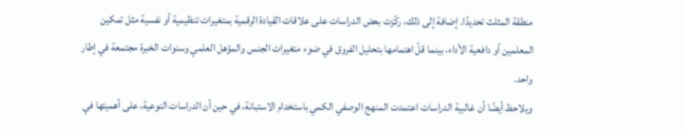منطقة المثلث تحديدًا. إضافة إلى ذلك، ركّزت بعض الدراسات على علاقات القيادة الرقمية بمتغيرات تنظيمية أو نفسية مثل تمكين المعلمين أو دافعية الأداء، بينما قلّ اهتمامها بتحليل الفروق في ضوء متغيرات الجنس والمؤهل العلمي وسنوات الخبرة مجتمعة في إطار واحد.
ويلاحظ أيضًا أن غالبية الدراسات اعتمدت المنهج الوصفي الكمي باستخدام الاستبانة، في حين أن الدراسات النوعية، على أهميتها في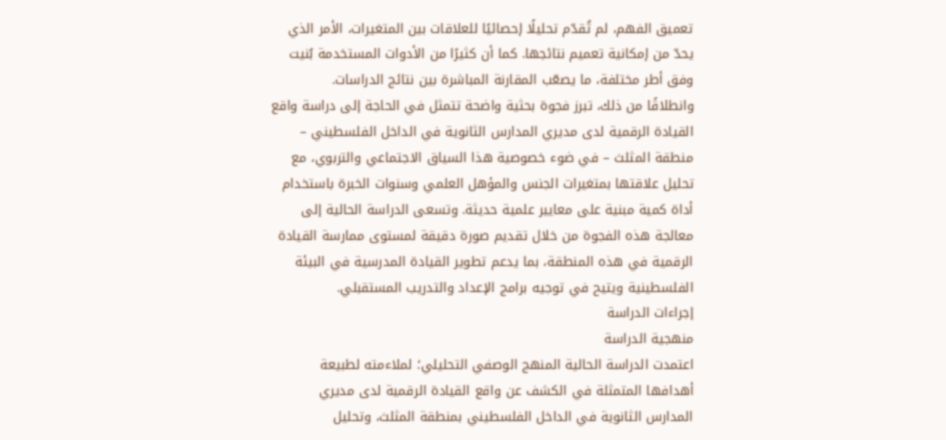تعميق الفهم، لم تُقدّم تحليلًا إحصائيًا للعلاقات بين المتغيرات، الأمر الذي يحدّ من إمكانية تعميم نتائجها. كما أن كثيرًا من الأدوات المستخدمة بُنيت وفق أطر مختلفة، ما يصعّب المقارنة المباشرة بين نتائج الدراسات.
وانطلاقًا من ذلك، تبرز فجوة بحثية واضحة تتمثل في الحاجة إلى دراسة واقع القيادة الرقمية لدى مديري المدارس الثانوية في الداخل الفلسطيني – منطقة المثلث – في ضوء خصوصية هذا السياق الاجتماعي والتربوي، مع تحليل علاقتها بمتغيرات الجنس والمؤهل العلمي وسنوات الخبرة باستخدام أداة كمية مبنية على معايير علمية حديثة. وتسعى الدراسة الحالية إلى معالجة هذه الفجوة من خلال تقديم صورة دقيقة لمستوى ممارسة القيادة الرقمية في هذه المنطقة، بما يدعم تطوير القيادة المدرسية في البيئة الفلسطينية ويتيح في توجيه برامج الإعداد والتدريب المستقبلي.
إجراءات الدراسة
منهجية الدراسة
اعتمدت الدراسة الحالية المنهج الوصفي التحليلي؛ لملاءمته لطبيعة أهدافها المتمثلة في الكشف عن واقع القيادة الرقمية لدى مديري المدارس الثانوية في الداخل الفلسطيني بمنطقة المثلث، وتحليل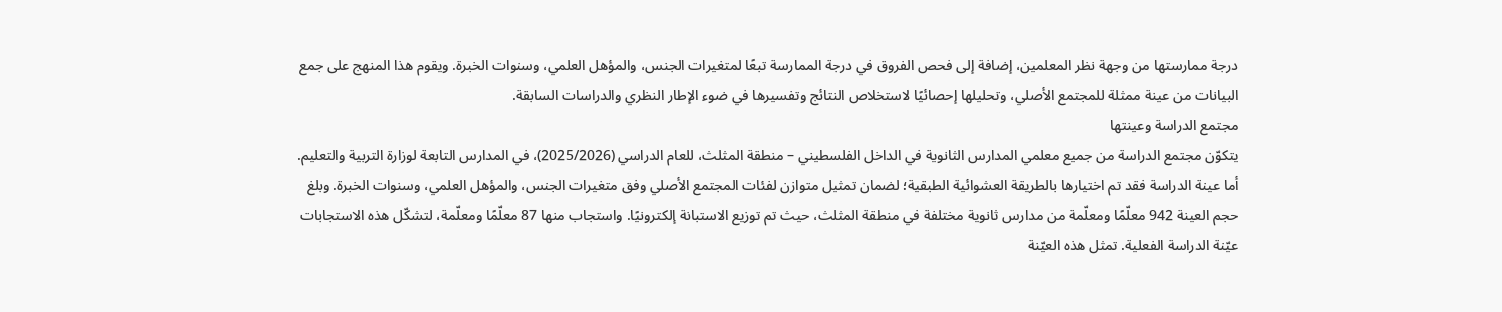درجة ممارستها من وجهة نظر المعلمين، إضافة إلى فحص الفروق في درجة الممارسة تبعًا لمتغيرات الجنس، والمؤهل العلمي، وسنوات الخبرة. ويقوم هذا المنهج على جمع البيانات من عينة ممثلة للمجتمع الأصلي، وتحليلها إحصائيًا لاستخلاص النتائج وتفسيرها في ضوء الإطار النظري والدراسات السابقة.
مجتمع الدراسة وعينتها
يتكوّن مجتمع الدراسة من جميع معلمي المدارس الثانوية في الداخل الفلسطيني – منطقة المثلث، للعام الدراسي (2025/2026)، في المدارس التابعة لوزارة التربية والتعليم.
أما عينة الدراسة فقد تم اختيارها بالطريقة العشوائية الطبقية؛ لضمان تمثيل متوازن لفئات المجتمع الأصلي وفق متغيرات الجنس، والمؤهل العلمي، وسنوات الخبرة. وبلغ حجم العينة 942 معلّمًا ومعلّمة من مدارس ثانوية مختلفة في منطقة المثلث، حيث تم توزيع الاستبانة إلكترونيًا. واستجاب منها 87 معلّمًا ومعلّمة، لتشكّل هذه الاستجابات عيّنة الدراسة الفعلية. تمثل هذه العيّنة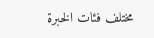مختلف فئات الخبرة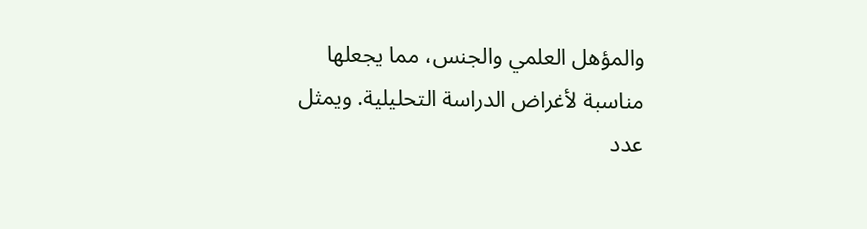والمؤهل العلمي والجنس، مما يجعلها مناسبة لأغراض الدراسة التحليلية. ويمثل عدد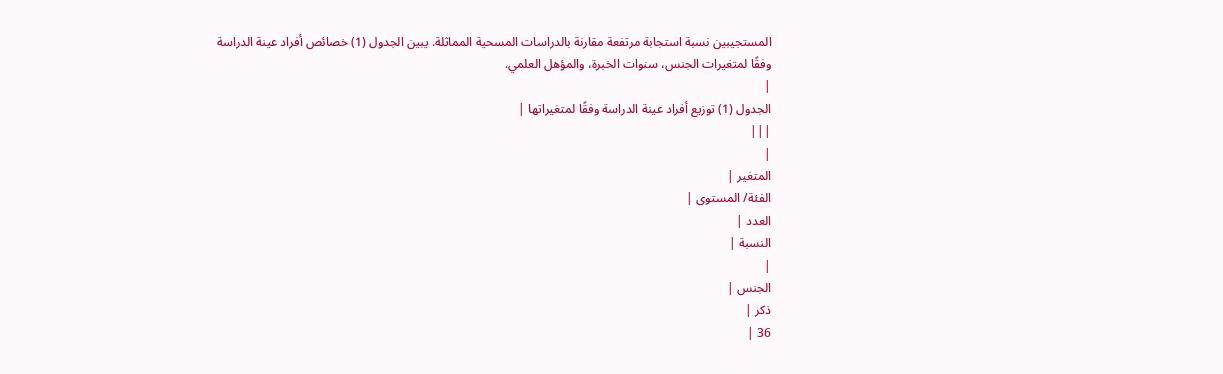المستجيبين نسبة استجابة مرتفعة مقارنة بالدراسات المسحية المماثلة. يبين الجدول (1) خصائص أفراد عينة الدراسة وفقًا لمتغيرات الجنس، سنوات الخبرة، والمؤهل العلمي.
|
الجدول (1) توزيع أفراد عينة الدراسة وفقًا لمتغيراتها |
|||
|
المتغير |
الفئة/ المستوى |
العدد |
النسبة |
|
الجنس |
ذكر |
36 |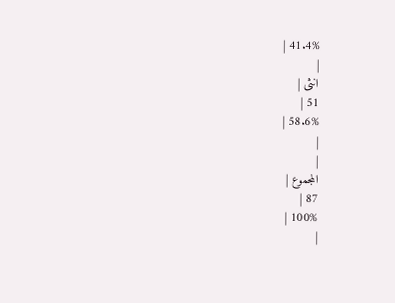41.4% |
|
انثى |
51 |
58.6% |
|
|
المجموع |
87 |
100% |
|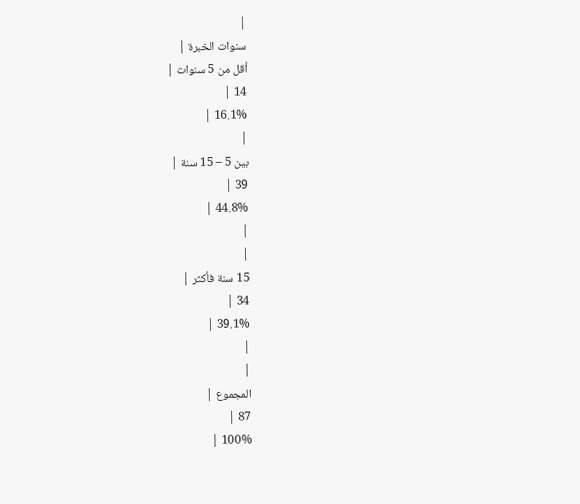|
سنوات الخبرة |
أقل من 5 سنوات |
14 |
16.1% |
|
بين 5 – 15 سنة |
39 |
44.8% |
|
|
15 سنة فأكثر |
34 |
39.1% |
|
|
المجموع |
87 |
100% |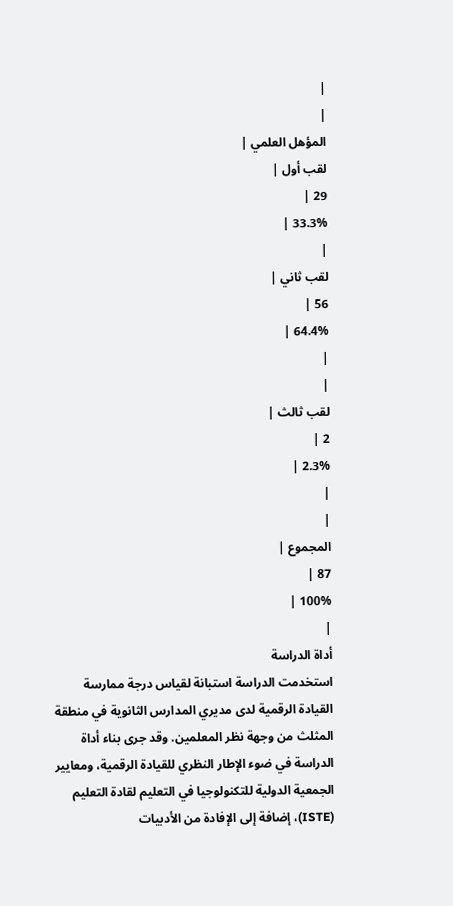|
|
المؤهل العلمي |
لقب أول |
29 |
33.3% |
|
لقب ثاني |
56 |
64.4% |
|
|
لقب ثالث |
2 |
2.3% |
|
|
المجموع |
87 |
100% |
|
أداة الدراسة
استخدمت الدراسة استبانة لقياس درجة ممارسة القيادة الرقمية لدى مديري المدارس الثانوية في منطقة المثلث من وجهة نظر المعلمين. وقد جرى بناء أداة الدراسة في ضوء الإطار النظري للقيادة الرقمية، ومعايير الجمعية الدولية للتكنولوجيا في التعليم لقادة التعليم (ISTE)، إضافة إلى الإفادة من الأدبيات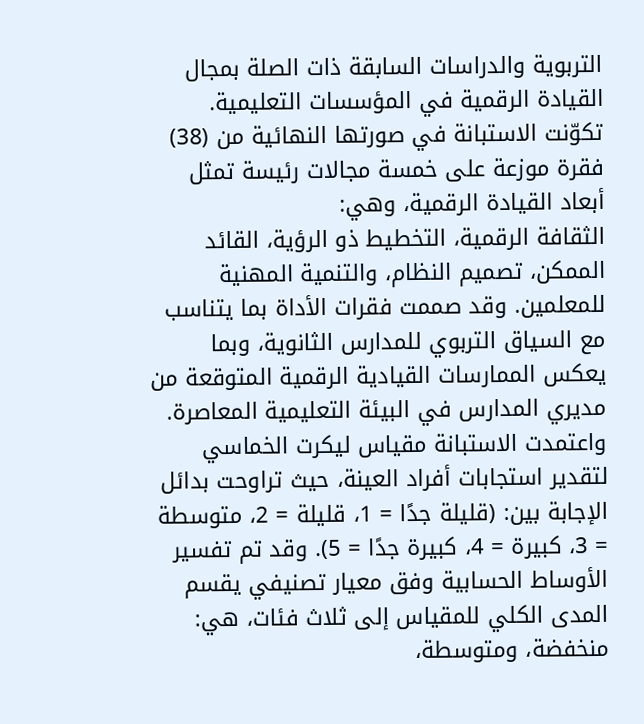التربوية والدراسات السابقة ذات الصلة بمجال القيادة الرقمية في المؤسسات التعليمية.
تكوّنت الاستبانة في صورتها النهائية من (38) فقرة موزعة على خمسة مجالات رئيسة تمثل أبعاد القيادة الرقمية، وهي:
الثقافة الرقمية، التخطيط ذو الرؤية، القائد الممكن، تصميم النظام، والتنمية المهنية للمعلمين. وقد صممت فقرات الأداة بما يتناسب مع السياق التربوي للمدارس الثانوية، وبما يعكس الممارسات القيادية الرقمية المتوقعة من مديري المدارس في البيئة التعليمية المعاصرة.
واعتمدت الاستبانة مقياس ليكرت الخماسي لتقدير استجابات أفراد العينة، حيث تراوحت بدائل الإجابة بين: (قليلة جدًا = 1، قليلة = 2، متوسطة = 3، كبيرة = 4، كبيرة جدًا = 5). وقد تم تفسير الأوساط الحسابية وفق معيار تصنيفي يقسم المدى الكلي للمقياس إلى ثلاث فئات، هي: منخفضة، ومتوسطة،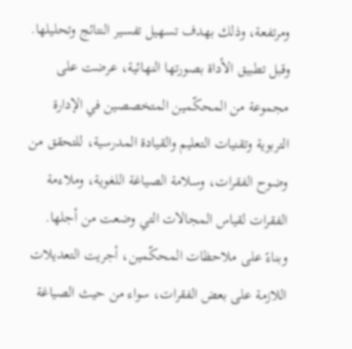ومرتفعة، وذلك بهدف تسهيل تفسير النتائج وتحليلها.
وقبل تطبيق الأداة بصورتها النهائية، عرضت على مجموعة من المحكّمين المتخصصين في الإدارة التربوية وتقنيات التعليم والقيادة المدرسية، للتحقق من وضوح الفقرات، وسلامة الصياغة اللغوية، وملاءمة الفقرات لقياس المجالات التي وضعت من أجلها. وبناءً على ملاحظات المحكّمين، أجريت التعديلات اللازمة على بعض الفقرات، سواء من حيث الصياغة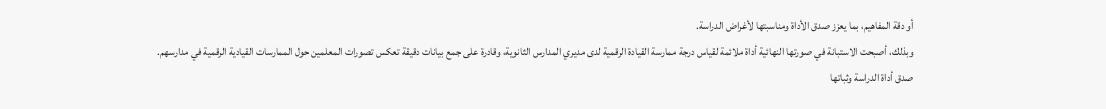أو دقة المفاهيم، بما يعزز صدق الأداة ومناسبتها لأغراض الدراسة.
وبذلك، أصبحت الاستبانة في صورتها النهائية أداة ملائمة لقياس درجة ممارسة القيادة الرقمية لدى مديري المدارس الثانوية، وقادرة على جمع بيانات دقيقة تعكس تصورات المعلمين حول الممارسات القيادية الرقمية في مدارسهم.
صدق أداة الدراسة وثباتها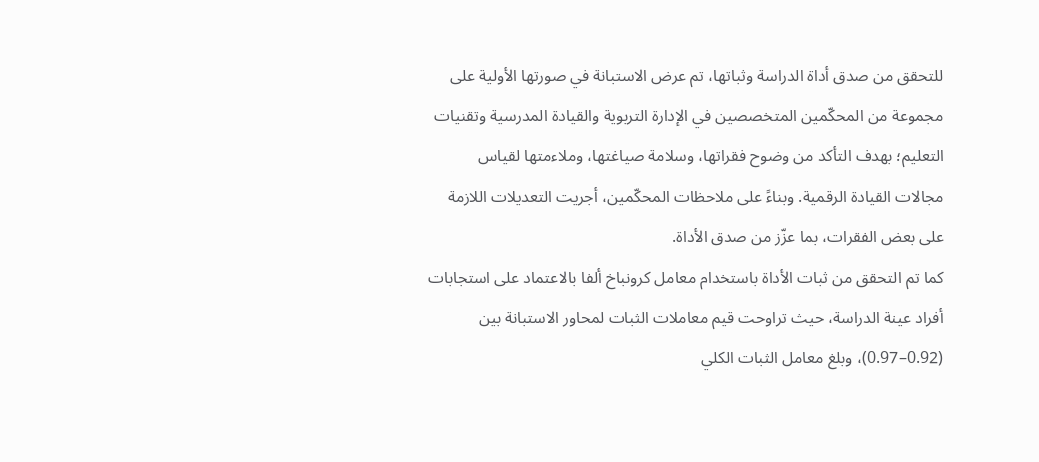للتحقق من صدق أداة الدراسة وثباتها، تم عرض الاستبانة في صورتها الأولية على مجموعة من المحكّمين المتخصصين في الإدارة التربوية والقيادة المدرسية وتقنيات التعليم؛ بهدف التأكد من وضوح فقراتها، وسلامة صياغتها، وملاءمتها لقياس مجالات القيادة الرقمية. وبناءً على ملاحظات المحكّمين، أجريت التعديلات اللازمة على بعض الفقرات، بما عزّز من صدق الأداة.
كما تم التحقق من ثبات الأداة باستخدام معامل كرونباخ ألفا بالاعتماد على استجابات أفراد عينة الدراسة، حيث تراوحت قيم معاملات الثبات لمحاور الاستبانة بين (0.92–0.97)، وبلغ معامل الثبات الكلي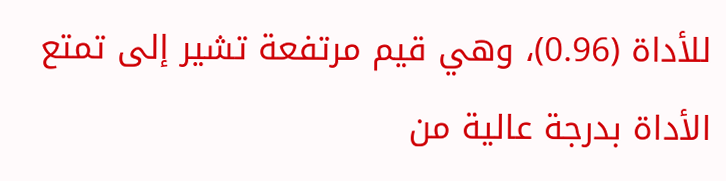للأداة (0.96)، وهي قيم مرتفعة تشير إلى تمتع الأداة بدرجة عالية من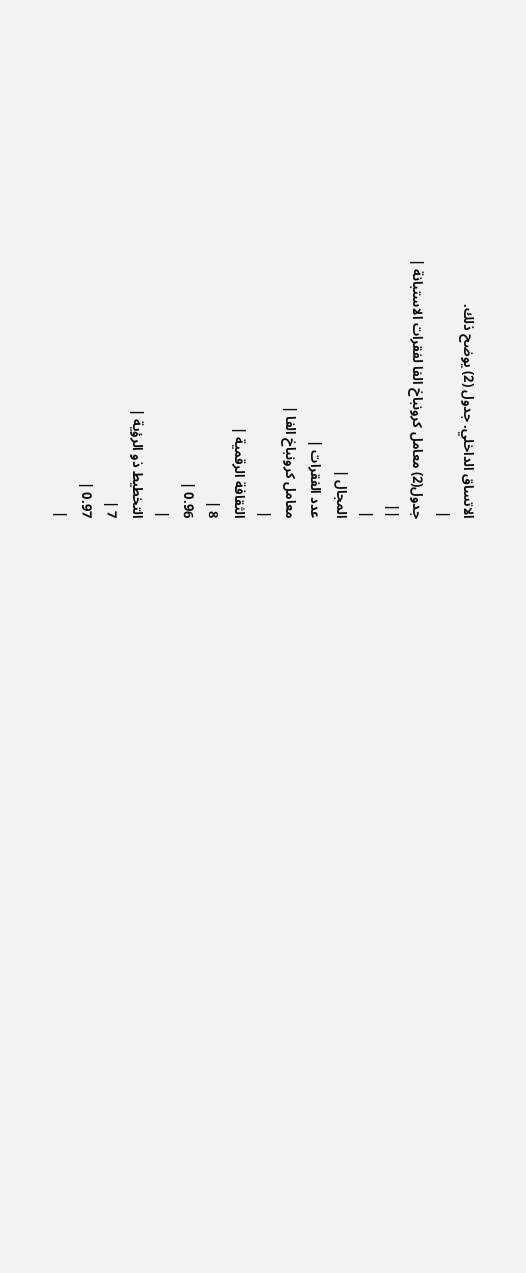الاتساق الداخلي. جدول (2) يوضح ذلك.
|
جدول(2) معامل كرونباخ الفا لفقرات الاستبانة |
||
|
المجال |
عدد الفقرات |
معامل كرونباخ الفا |
|
الثقافة الرقمية |
8 |
0.96 |
|
التخطيط ذو الرؤية |
7 |
0.97 |
|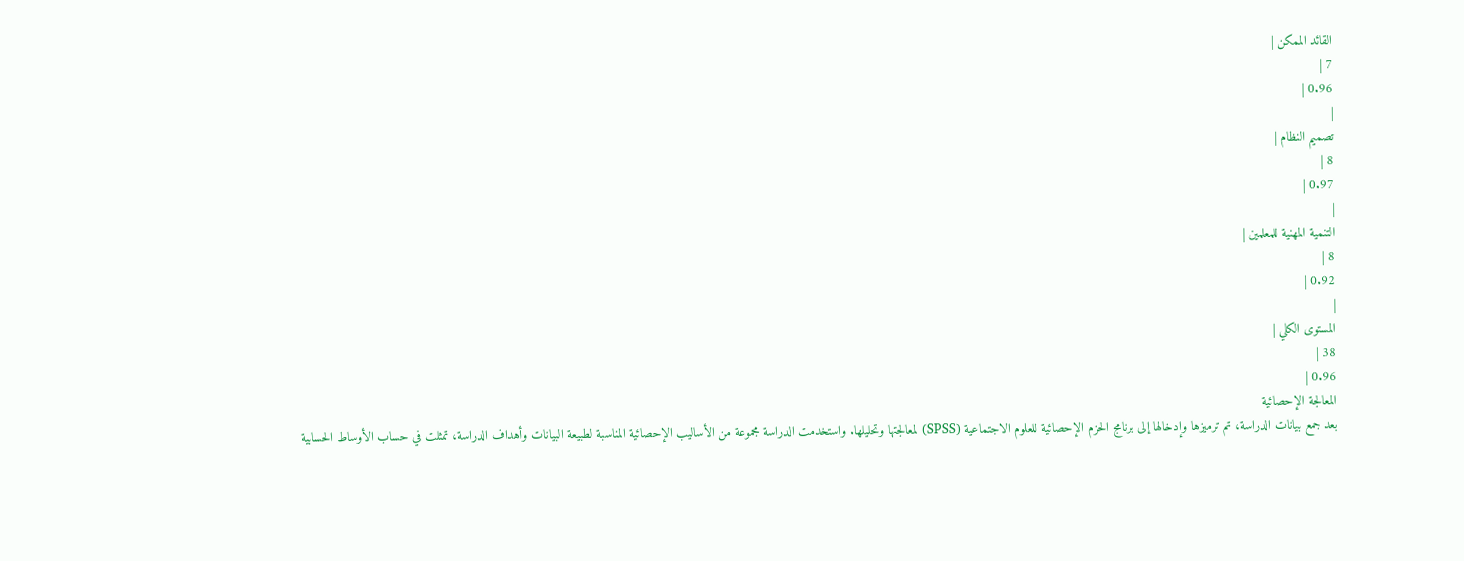القائد الممكن |
7 |
0.96 |
|
تصميم النظام |
8 |
0.97 |
|
التنمية المهنية للمعلمين |
8 |
0.92 |
|
المستوى الكلي |
38 |
0.96 |
المعالجة الإحصائية
بعد جمع بيانات الدراسة، تم ترميزها وإدخالها إلى برنامج الحزم الإحصائية للعلوم الاجتماعية (SPSS) لمعالجتها وتحليلها. واستخدمت الدراسة مجموعة من الأساليب الإحصائية المناسبة لطبيعة البيانات وأهداف الدراسة، تمثلت في حساب الأوساط الحسابية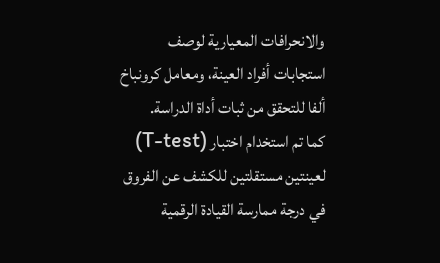والانحرافات المعيارية لوصف استجابات أفراد العينة، ومعامل كرونباخ ألفا للتحقق من ثبات أداة الدراسة.
كما تم استخدام اختبار (T-test) لعينتين مستقلتين للكشف عن الفروق في درجة ممارسة القيادة الرقمية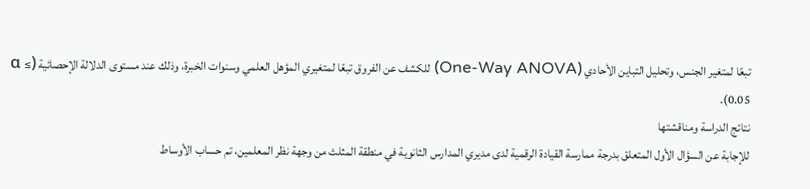تبعًا لمتغير الجنس، وتحليل التباين الأحادي (One-Way ANOVA) للكشف عن الفروق تبعًا لمتغيري المؤهل العلمي وسنوات الخبرة، وذلك عند مستوى الدلالة الإحصائية (α ≤ 0.05).
نتائج الدراسة ومناقشتها
للإجابة عن السؤال الأول المتعلق بدرجة ممارسة القيادة الرقمية لدى مديري المدارس الثانوية في منطقة المثلث من وجهة نظر المعلمين، تم حساب الأوساط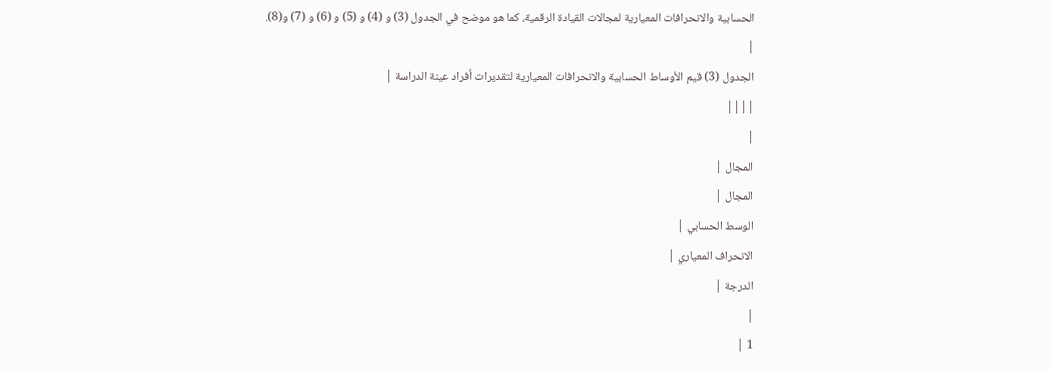الحسابية والانحرافات المعيارية لمجالات القيادة الرقمية، كما هو موضح في الجدول (3) و (4) و (5) و (6) و (7) و(8).
|
الجدول (3) قيم الأوساط الحسابية والانحرافات المعيارية لتقديرات أفراد عينة الدراسة |
||||
|
المجال |
المجال |
الوسط الحسابي |
الانحراف المعياري |
الدرجة |
|
1 |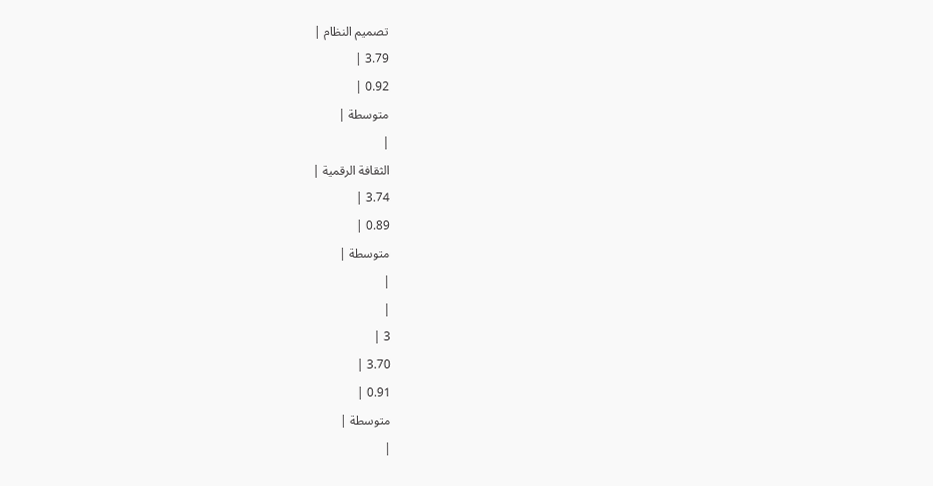تصميم النظام |
3.79 |
0.92 |
متوسطة |
|
الثقافة الرقمية |
3.74 |
0.89 |
متوسطة |
|
|
3 |
3.70 |
0.91 |
متوسطة |
|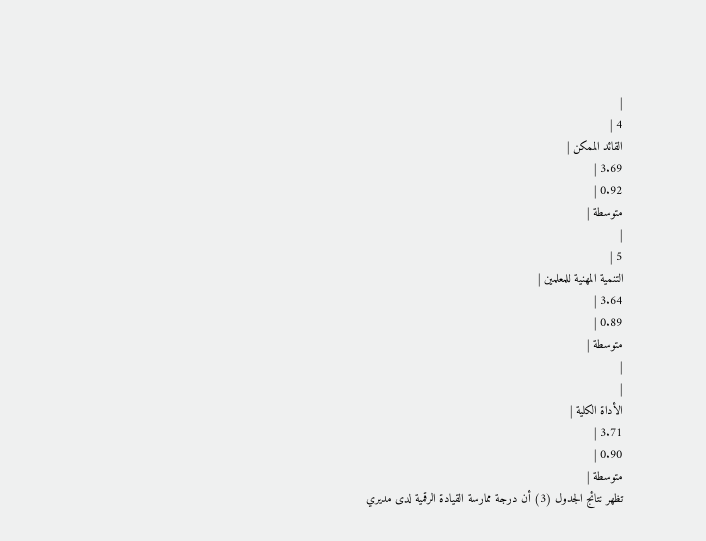|
4 |
القائد الممكن |
3.69 |
0.92 |
متوسطة |
|
5 |
التنمية المهنية للمعلمين |
3.64 |
0.89 |
متوسطة |
|
|
الأداة الكلية |
3.71 |
0.90 |
متوسطة |
تظهر نتائج الجدول (3) أن درجة ممارسة القيادة الرقمية لدى مديري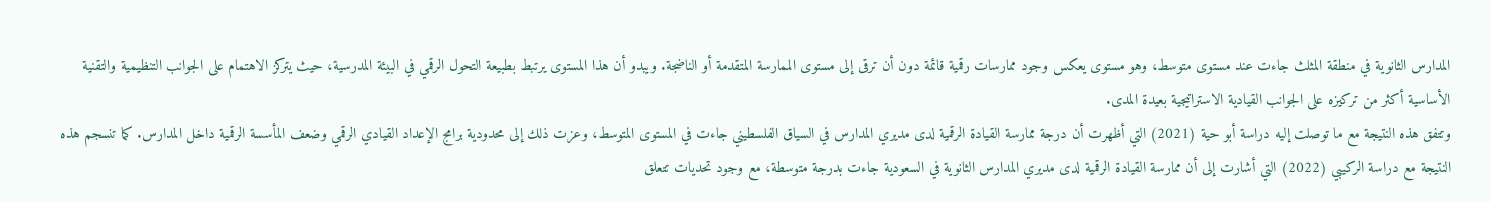المدارس الثانوية في منطقة المثلث جاءت عند مستوى متوسط، وهو مستوى يعكس وجود ممارسات رقمية قائمة دون أن ترقى إلى مستوى الممارسة المتقدمة أو الناضجة. ويبدو أن هذا المستوى يرتبط بطبيعة التحول الرقمي في البيئة المدرسية، حيث يتركز الاهتمام على الجوانب التنظيمية والتقنية الأساسية أكثر من تركيزه على الجوانب القيادية الاستراتيجية بعيدة المدى.
وتتفق هذه النتيجة مع ما توصلت إليه دراسة أبو حية (2021) التي أظهرت أن درجة ممارسة القيادة الرقمية لدى مديري المدارس في السياق الفلسطيني جاءت في المستوى المتوسط، وعزت ذلك إلى محدودية برامج الإعداد القيادي الرقمي وضعف المأسسة الرقمية داخل المدارس. كما تنسجم هذه النتيجة مع دراسة الركيبي (2022) التي أشارت إلى أن ممارسة القيادة الرقمية لدى مديري المدارس الثانوية في السعودية جاءت بدرجة متوسطة، مع وجود تحديات تتعلق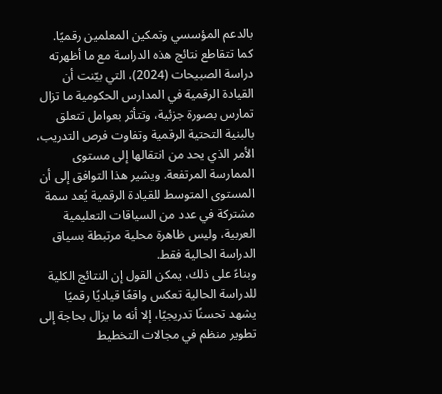بالدعم المؤسسي وتمكين المعلمين رقميًا.
كما تتقاطع نتائج هذه الدراسة مع ما أظهرته دراسة الصبيحات (2024)، التي بيّنت أن القيادة الرقمية في المدارس الحكومية ما تزال تمارس بصورة جزئية، وتتأثر بعوامل تتعلق بالبنية التحتية الرقمية وتفاوت فرص التدريب، الأمر الذي يحد من انتقالها إلى مستوى الممارسة المرتفعة. ويشير هذا التوافق إلى أن المستوى المتوسط للقيادة الرقمية يُعد سمة مشتركة في عدد من السياقات التعليمية العربية، وليس ظاهرة محلية مرتبطة بسياق الدراسة الحالية فقط.
وبناءً على ذلك، يمكن القول إن النتائج الكلية للدراسة الحالية تعكس واقعًا قياديًا رقميًا يشهد تحسنًا تدريجيًا، إلا أنه ما يزال بحاجة إلى تطوير منظم في مجالات التخطيط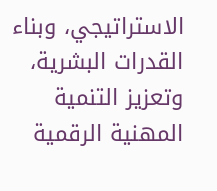الاستراتيجي، وبناء القدرات البشرية، وتعزيز التنمية المهنية الرقمية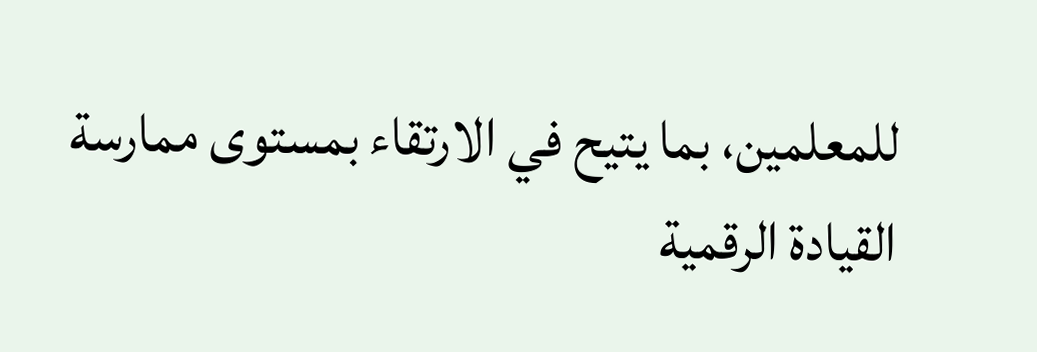للمعلمين، بما يتيح في الارتقاء بمستوى ممارسة القيادة الرقمية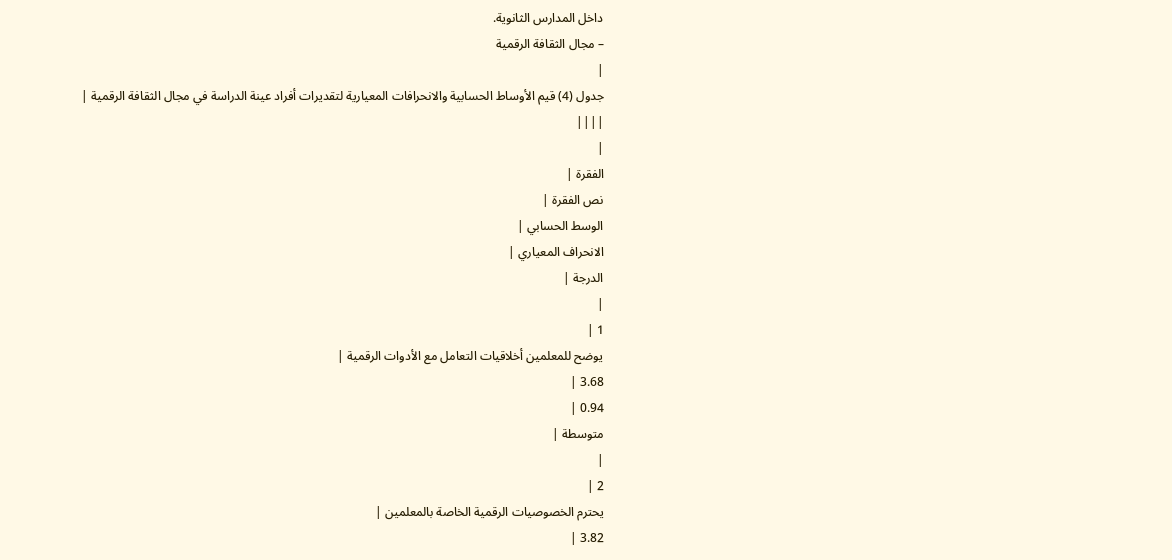داخل المدارس الثانوية.
– مجال الثقافة الرقمية
|
جدول (4) قيم الأوساط الحسابية والانحرافات المعيارية لتقديرات أفراد عينة الدراسة في مجال الثقافة الرقمية |
||||
|
الفقرة |
نص الفقرة |
الوسط الحسابي |
الانحراف المعياري |
الدرجة |
|
1 |
يوضح للمعلمين أخلاقيات التعامل مع الأدوات الرقمية |
3.68 |
0.94 |
متوسطة |
|
2 |
يحترم الخصوصيات الرقمية الخاصة بالمعلمين |
3.82 |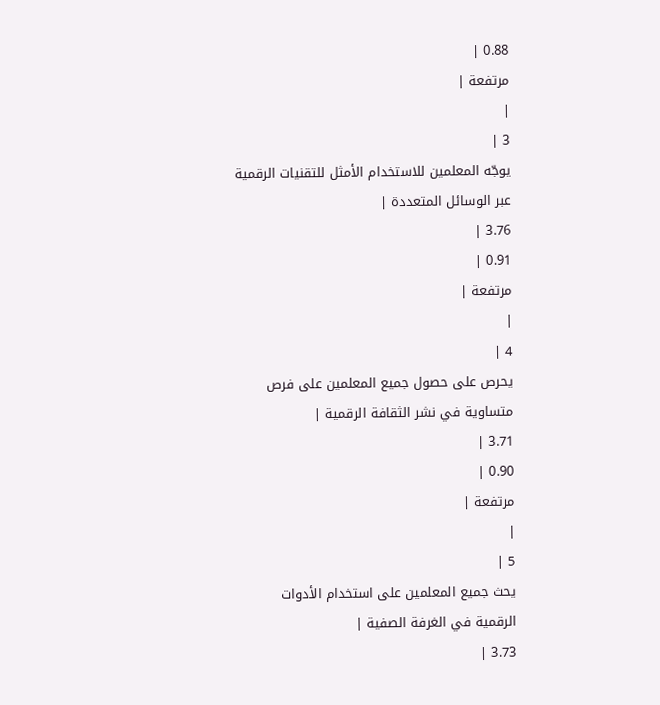0.88 |
مرتفعة |
|
3 |
يوجّه المعلمين للاستخدام الأمثل للتقنيات الرقمية عبر الوسائل المتعددة |
3.76 |
0.91 |
مرتفعة |
|
4 |
يحرص على حصول جميع المعلمين على فرص متساوية في نشر الثقافة الرقمية |
3.71 |
0.90 |
مرتفعة |
|
5 |
يحث جميع المعلمين على استخدام الأدوات الرقمية في الغرفة الصفية |
3.73 |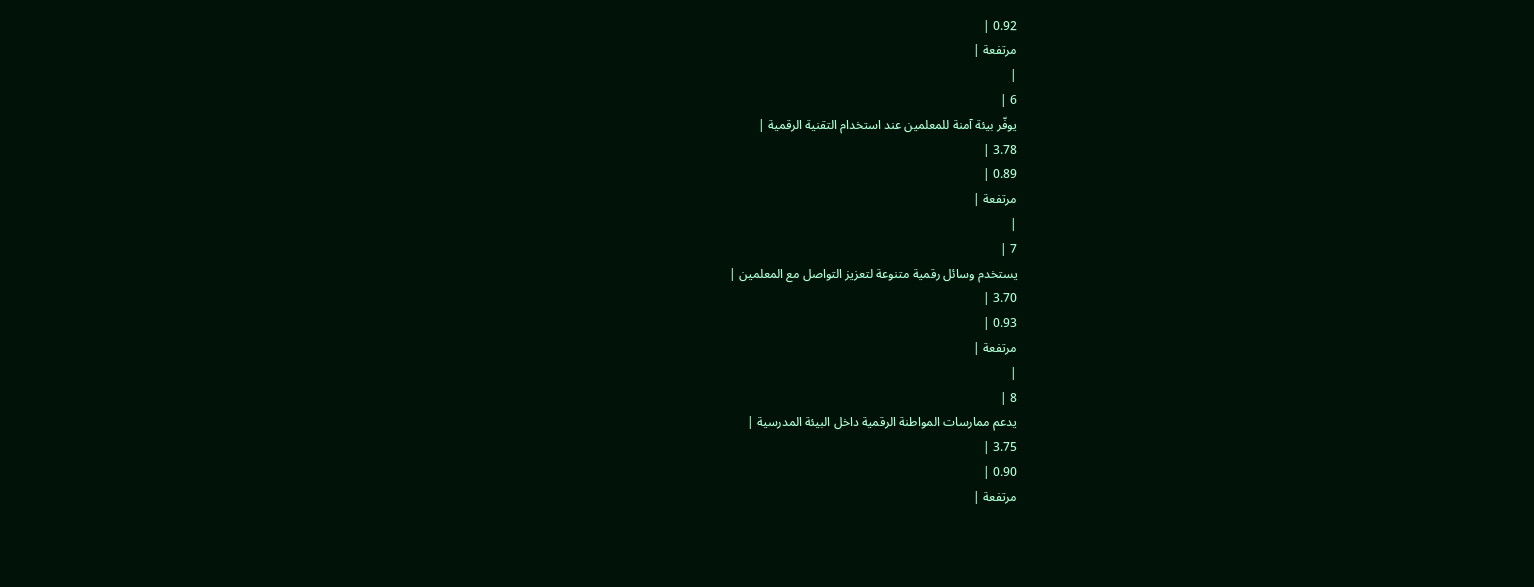0.92 |
مرتفعة |
|
6 |
يوفّر بيئة آمنة للمعلمين عند استخدام التقنية الرقمية |
3.78 |
0.89 |
مرتفعة |
|
7 |
يستخدم وسائل رقمية متنوعة لتعزيز التواصل مع المعلمين |
3.70 |
0.93 |
مرتفعة |
|
8 |
يدعم ممارسات المواطنة الرقمية داخل البيئة المدرسية |
3.75 |
0.90 |
مرتفعة |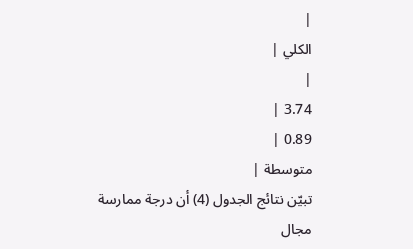|
الكلي |
|
3.74 |
0.89 |
متوسطة |
تبيّن نتائج الجدول (4) أن درجة ممارسة مجال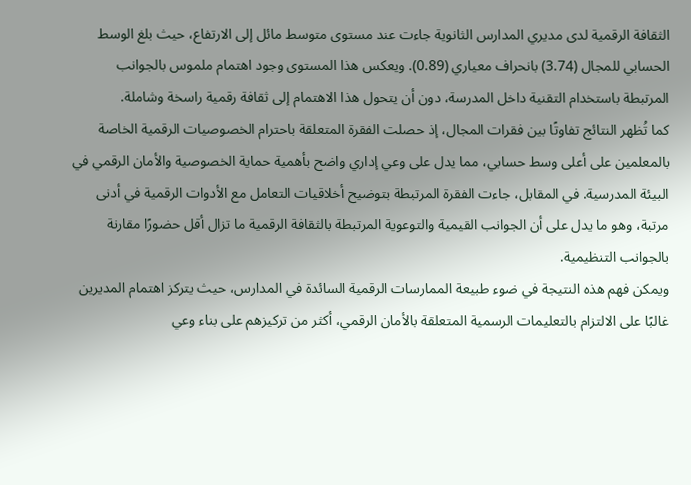الثقافة الرقمية لدى مديري المدارس الثانوية جاءت عند مستوى متوسط مائل إلى الارتفاع، حيث بلغ الوسط الحسابي للمجال (3.74) بانحراف معياري (0.89). ويعكس هذا المستوى وجود اهتمام ملموس بالجوانب المرتبطة باستخدام التقنية داخل المدرسة، دون أن يتحول هذا الاهتمام إلى ثقافة رقمية راسخة وشاملة.
كما تُظهر النتائج تفاوتًا بين فقرات المجال، إذ حصلت الفقرة المتعلقة باحترام الخصوصيات الرقمية الخاصة بالمعلمين على أعلى وسط حسابي، مما يدل على وعي إداري واضح بأهمية حماية الخصوصية والأمان الرقمي في البيئة المدرسية. في المقابل، جاءت الفقرة المرتبطة بتوضيح أخلاقيات التعامل مع الأدوات الرقمية في أدنى مرتبة، وهو ما يدل على أن الجوانب القيمية والتوعوية المرتبطة بالثقافة الرقمية ما تزال أقل حضورًا مقارنة بالجوانب التنظيمية.
ويمكن فهم هذه النتيجة في ضوء طبيعة الممارسات الرقمية السائدة في المدارس، حيث يتركز اهتمام المديرين غالبًا على الالتزام بالتعليمات الرسمية المتعلقة بالأمان الرقمي، أكثر من تركيزهم على بناء وعي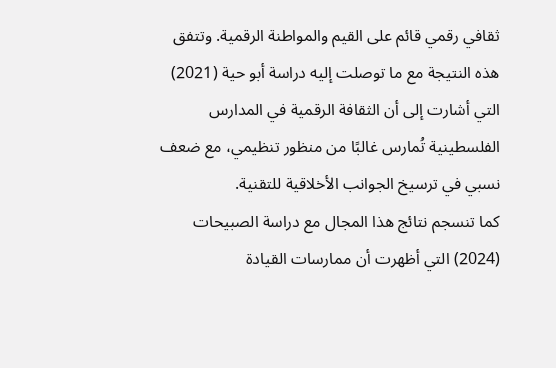ثقافي رقمي قائم على القيم والمواطنة الرقمية. وتتفق هذه النتيجة مع ما توصلت إليه دراسة أبو حية (2021) التي أشارت إلى أن الثقافة الرقمية في المدارس الفلسطينية تُمارس غالبًا من منظور تنظيمي، مع ضعف نسبي في ترسيخ الجوانب الأخلاقية للتقنية.
كما تنسجم نتائج هذا المجال مع دراسة الصبيحات (2024) التي أظهرت أن ممارسات القيادة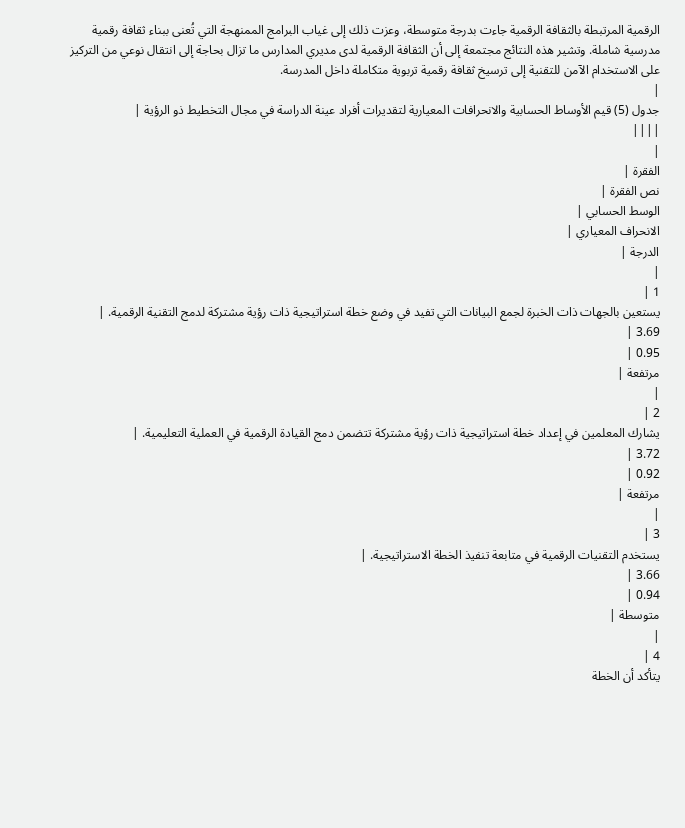الرقمية المرتبطة بالثقافة الرقمية جاءت بدرجة متوسطة، وعزت ذلك إلى غياب البرامج الممنهجة التي تُعنى ببناء ثقافة رقمية مدرسية شاملة. وتشير هذه النتائج مجتمعة إلى أن الثقافة الرقمية لدى مديري المدارس ما تزال بحاجة إلى انتقال نوعي من التركيز على الاستخدام الآمن للتقنية إلى ترسيخ ثقافة رقمية تربوية متكاملة داخل المدرسة.
|
جدول (5) قيم الأوساط الحسابية والانحرافات المعيارية لتقديرات أفراد عينة الدراسة في مجال التخطيط ذو الرؤية |
||||
|
الفقرة |
نص الفقرة |
الوسط الحسابي |
الانحراف المعياري |
الدرجة |
|
1 |
يستعين بالجهات ذات الخبرة لجمع البيانات التي تفيد في وضع خطة استراتيجية ذات رؤية مشتركة لدمج التقنية الرقمية. |
3.69 |
0.95 |
مرتفعة |
|
2 |
يشارك المعلمين في إعداد خطة استراتيجية ذات رؤية مشتركة تتضمن دمج القيادة الرقمية في العملية التعليمية. |
3.72 |
0.92 |
مرتفعة |
|
3 |
يستخدم التقنيات الرقمية في متابعة تنفيذ الخطة الاستراتيجية. |
3.66 |
0.94 |
متوسطة |
|
4 |
يتأكد أن الخطة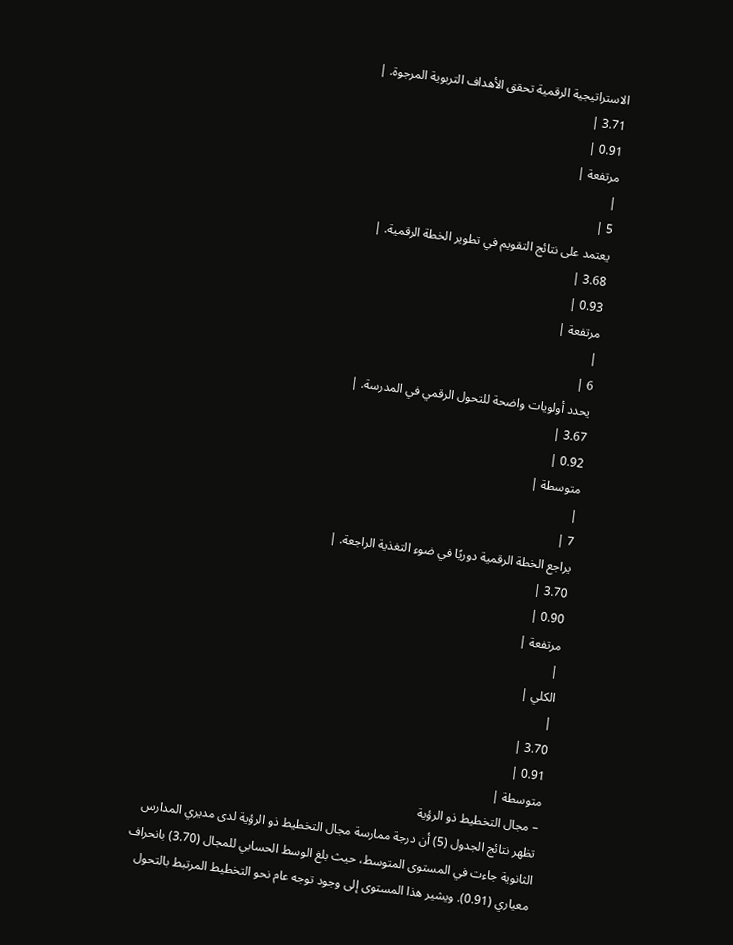الاستراتيجية الرقمية تحقق الأهداف التربوية المرجوة. |
3.71 |
0.91 |
مرتفعة |
|
5 |
يعتمد على نتائج التقويم في تطوير الخطة الرقمية. |
3.68 |
0.93 |
مرتفعة |
|
6 |
يحدد أولويات واضحة للتحول الرقمي في المدرسة. |
3.67 |
0.92 |
متوسطة |
|
7 |
يراجع الخطة الرقمية دوريًا في ضوء التغذية الراجعة. |
3.70 |
0.90 |
مرتفعة |
|
الكلي |
|
3.70 |
0.91 |
متوسطة |
– مجال التخطيط ذو الرؤية
تظهر نتائج الجدول (5) أن درجة ممارسة مجال التخطيط ذو الرؤية لدى مديري المدارس الثانوية جاءت في المستوى المتوسط، حيث بلغ الوسط الحسابي للمجال (3.70) بانحراف معياري (0.91). ويشير هذا المستوى إلى وجود توجه عام نحو التخطيط المرتبط بالتحول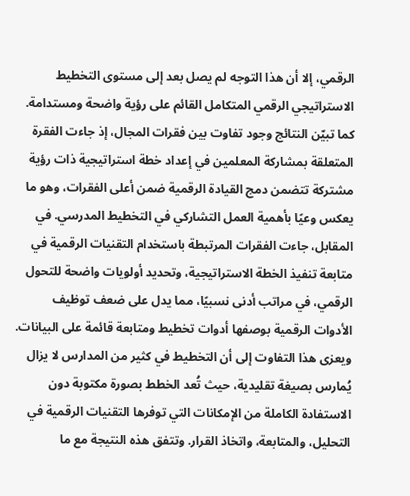الرقمي، إلا أن هذا التوجه لم يصل بعد إلى مستوى التخطيط الاستراتيجي الرقمي المتكامل القائم على رؤية واضحة ومستدامة.
كما تبيّن النتائج وجود تفاوت بين فقرات المجال، إذ جاءت الفقرة المتعلقة بمشاركة المعلمين في إعداد خطة استراتيجية ذات رؤية مشتركة تتضمن دمج القيادة الرقمية ضمن أعلى الفقرات، وهو ما يعكس وعيًا بأهمية العمل التشاركي في التخطيط المدرسي. في المقابل، جاءت الفقرات المرتبطة باستخدام التقنيات الرقمية في متابعة تنفيذ الخطة الاستراتيجية، وتحديد أولويات واضحة للتحول الرقمي، في مراتب أدنى نسبيًا، مما يدل على ضعف توظيف الأدوات الرقمية بوصفها أدوات تخطيط ومتابعة قائمة على البيانات.
ويعزى هذا التفاوت إلى أن التخطيط في كثير من المدارس لا يزال يُمارس بصيغة تقليدية، حيث تُعد الخطط بصورة مكتوبة دون الاستفادة الكاملة من الإمكانات التي توفرها التقنيات الرقمية في التحليل، والمتابعة، واتخاذ القرار. وتتفق هذه النتيجة مع ما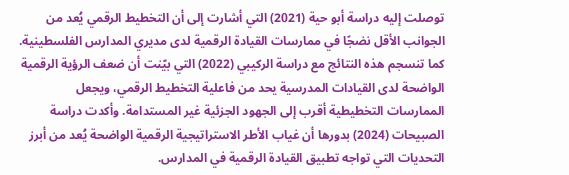توصلت إليه دراسة أبو حية (2021) التي أشارت إلى أن التخطيط الرقمي يُعد من الجوانب الأقل نضجًا في ممارسات القيادة الرقمية لدى مديري المدارس الفلسطينية.
كما تنسجم هذه النتائج مع دراسة الركيبي (2022) التي بيّنت أن ضعف الرؤية الرقمية الواضحة لدى القيادات المدرسية يحد من فاعلية التخطيط الرقمي، ويجعل الممارسات التخطيطية أقرب إلى الجهود الجزئية غير المستدامة. وأكدت دراسة الصبيحات (2024) بدورها أن غياب الأطر الاستراتيجية الرقمية الواضحة يُعد من أبرز التحديات التي تواجه تطبيق القيادة الرقمية في المدارس.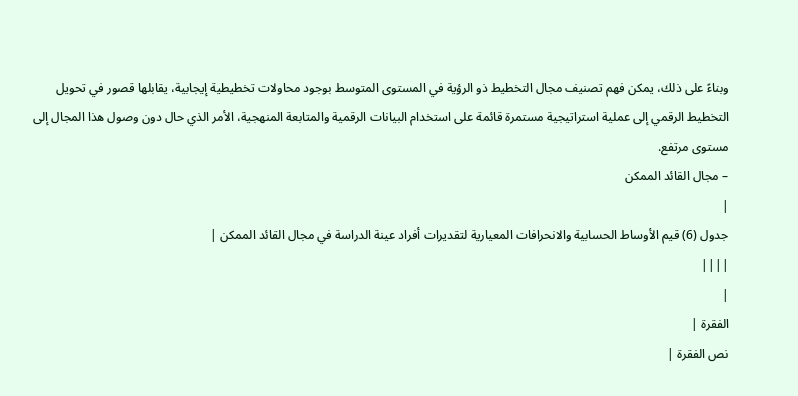وبناءً على ذلك، يمكن فهم تصنيف مجال التخطيط ذو الرؤية في المستوى المتوسط بوجود محاولات تخطيطية إيجابية، يقابلها قصور في تحويل التخطيط الرقمي إلى عملية استراتيجية مستمرة قائمة على استخدام البيانات الرقمية والمتابعة المنهجية، الأمر الذي حال دون وصول هذا المجال إلى مستوى مرتفع.
– مجال القائد الممكن
|
جدول (6) قيم الأوساط الحسابية والانحرافات المعيارية لتقديرات أفراد عينة الدراسة في مجال القائد الممكن |
||||
|
الفقرة |
نص الفقرة |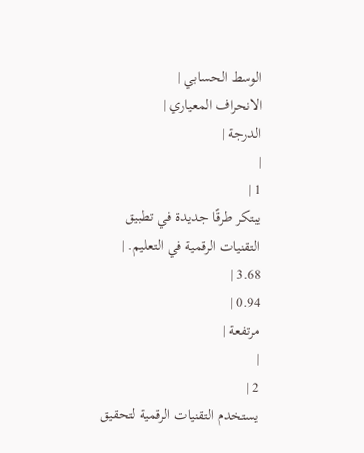الوسط الحسابي |
الانحراف المعياري |
الدرجة |
|
1 |
يبتكر طرقًا جديدة في تطبيق التقنيات الرقمية في التعليم. |
3.68 |
0.94 |
مرتفعة |
|
2 |
يستخدم التقنيات الرقمية لتحقيق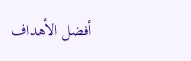أفضل الأهداف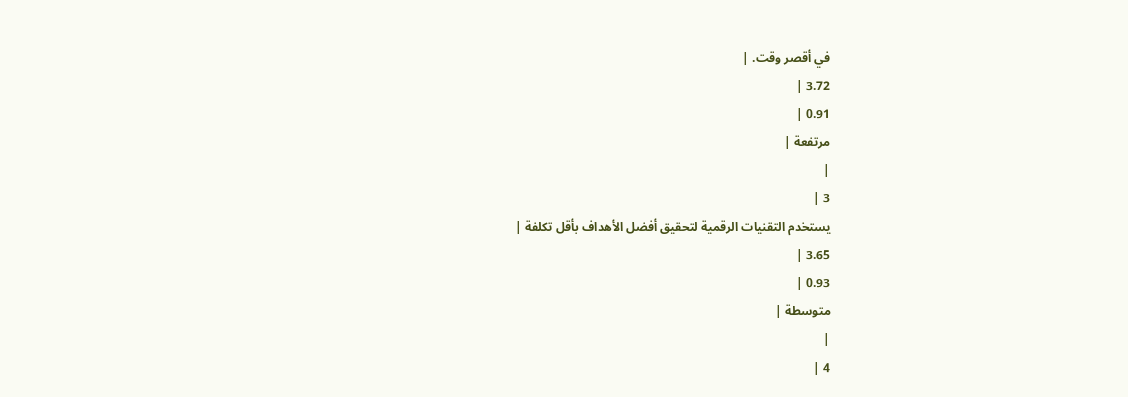في أقصر وقت. |
3.72 |
0.91 |
مرتفعة |
|
3 |
يستخدم التقنيات الرقمية لتحقيق أفضل الأهداف بأقل تكلفة |
3.65 |
0.93 |
متوسطة |
|
4 |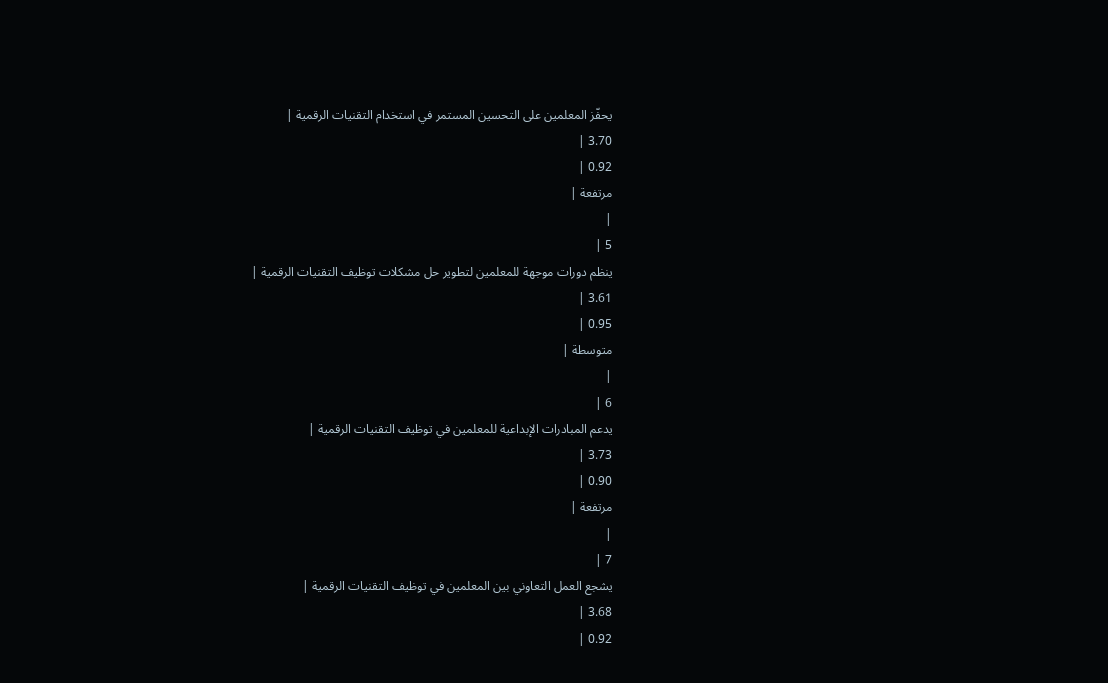يحفّز المعلمين على التحسين المستمر في استخدام التقنيات الرقمية |
3.70 |
0.92 |
مرتفعة |
|
5 |
ينظم دورات موجهة للمعلمين لتطوير حل مشكلات توظيف التقنيات الرقمية |
3.61 |
0.95 |
متوسطة |
|
6 |
يدعم المبادرات الإبداعية للمعلمين في توظيف التقنيات الرقمية |
3.73 |
0.90 |
مرتفعة |
|
7 |
يشجع العمل التعاوني بين المعلمين في توظيف التقنيات الرقمية |
3.68 |
0.92 |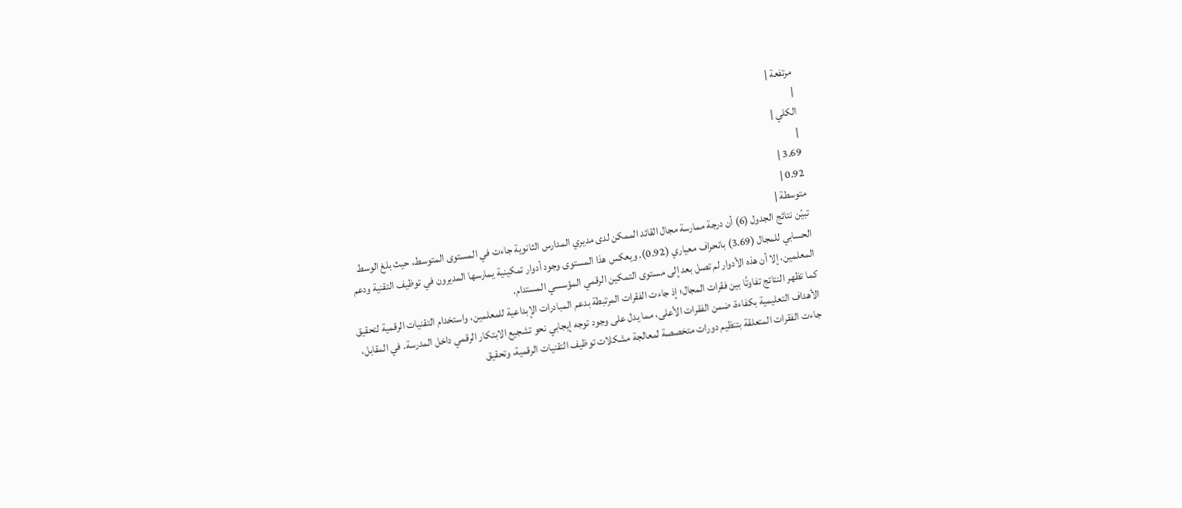مرتفعة |
|
الكلي |
|
3.69 |
0.92 |
متوسطة |
تبيّن نتائج الجدول (6) أن درجة ممارسة مجال القائد الممكن لدى مديري المدارس الثانوية جاءت في المستوى المتوسط، حيث بلغ الوسط الحسابي للمجال (3.69) بانحراف معياري (0.92). ويعكس هذا المستوى وجود أدوار تمكينية يمارسها المديرون في توظيف التقنية ودعم المعلمين، إلا أن هذه الأدوار لم تصل بعد إلى مستوى التمكين الرقمي المؤسسي المستدام.
كما تظهر النتائج تفاوتًا بين فقرات المجال؛ إذ جاءت الفقرات المرتبطة بدعم المبادرات الإبداعية للمعلمين، واستخدام التقنيات الرقمية لتحقيق الأهداف التعليمية بكفاءة، ضمن الفقرات الأعلى، مما يدل على وجود توجه إيجابي نحو تشجيع الابتكار الرقمي داخل المدرسة. في المقابل، جاءت الفقرات المتعلقة بتنظيم دورات متخصصة لمعالجة مشكلات توظيف التقنيات الرقمية، وتحقيق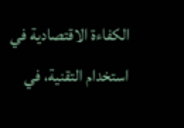الكفاءة الاقتصادية في استخدام التقنية، في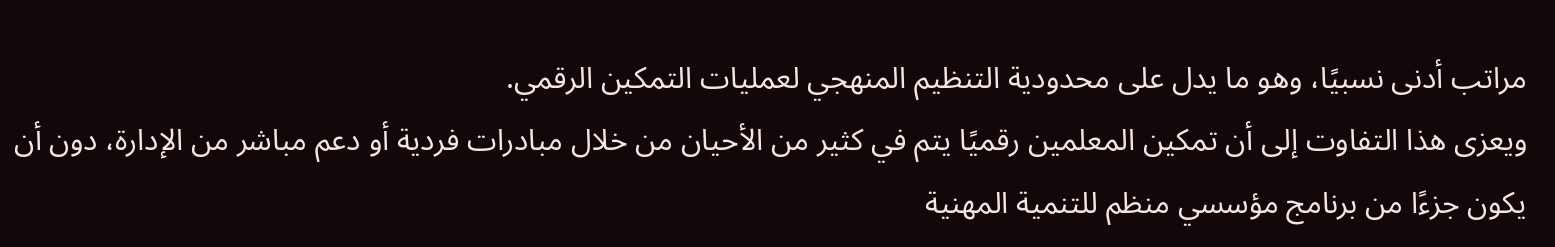مراتب أدنى نسبيًا، وهو ما يدل على محدودية التنظيم المنهجي لعمليات التمكين الرقمي.
ويعزى هذا التفاوت إلى أن تمكين المعلمين رقميًا يتم في كثير من الأحيان من خلال مبادرات فردية أو دعم مباشر من الإدارة، دون أن يكون جزءًا من برنامج مؤسسي منظم للتنمية المهنية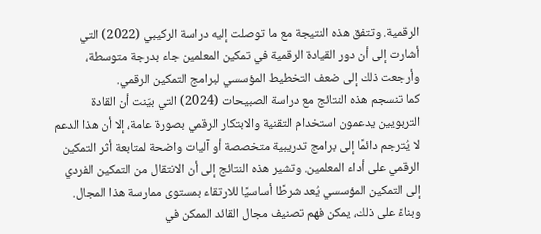الرقمية. وتتفق هذه النتيجة مع ما توصلت إليه دراسة الركيبي (2022) التي أشارت إلى أن دور القيادة الرقمية في تمكين المعلمين جاء بدرجة متوسطة، وأرجعت ذلك إلى ضعف التخطيط المؤسسي لبرامج التمكين الرقمي.
كما تنسجم هذه النتائج مع دراسة الصبيحات (2024) التي بيّنت أن القادة التربويين يدعمون استخدام التقنية والابتكار الرقمي بصورة عامة، إلا أن هذا الدعم لا يُترجم دائمًا إلى برامج تدريبية متخصصة أو آليات واضحة لمتابعة أثر التمكين الرقمي على أداء المعلمين. وتشير هذه النتائج إلى أن الانتقال من التمكين الفردي إلى التمكين المؤسسي يُعد شرطًا أساسيًا للارتقاء بمستوى ممارسة هذا المجال.
وبناءً على ذلك، يمكن فهم تصنيف مجال القائد الممكن في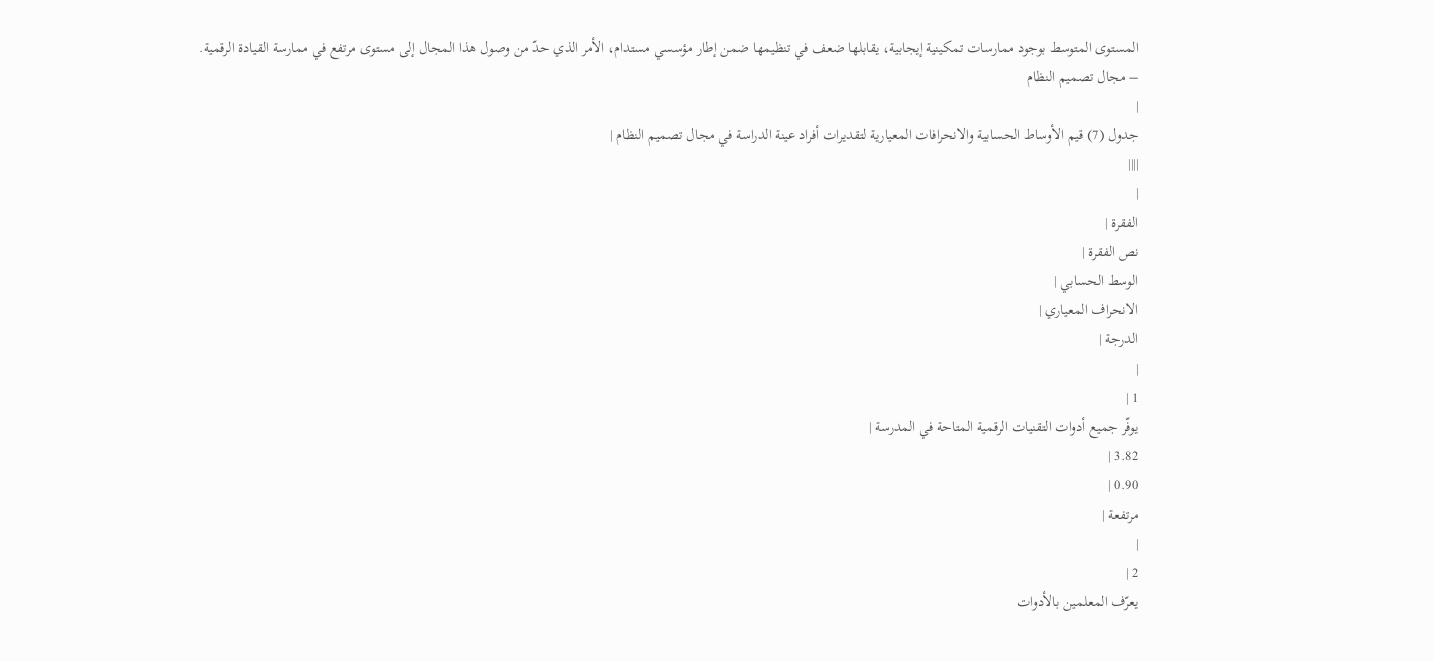المستوى المتوسط بوجود ممارسات تمكينية إيجابية، يقابلها ضعف في تنظيمها ضمن إطار مؤسسي مستدام، الأمر الذي حدّ من وصول هذا المجال إلى مستوى مرتفع في ممارسة القيادة الرقمية.
– مجال تصميم النظام
|
جدول (7) قيم الأوساط الحسابية والانحرافات المعيارية لتقديرات أفراد عينة الدراسة في مجال تصميم النظام |
||||
|
الفقرة |
نص الفقرة |
الوسط الحسابي |
الانحراف المعياري |
الدرجة |
|
1 |
يوفّر جميع أدوات التقنيات الرقمية المتاحة في المدرسة |
3.82 |
0.90 |
مرتفعة |
|
2 |
يعرّف المعلمين بالأدوات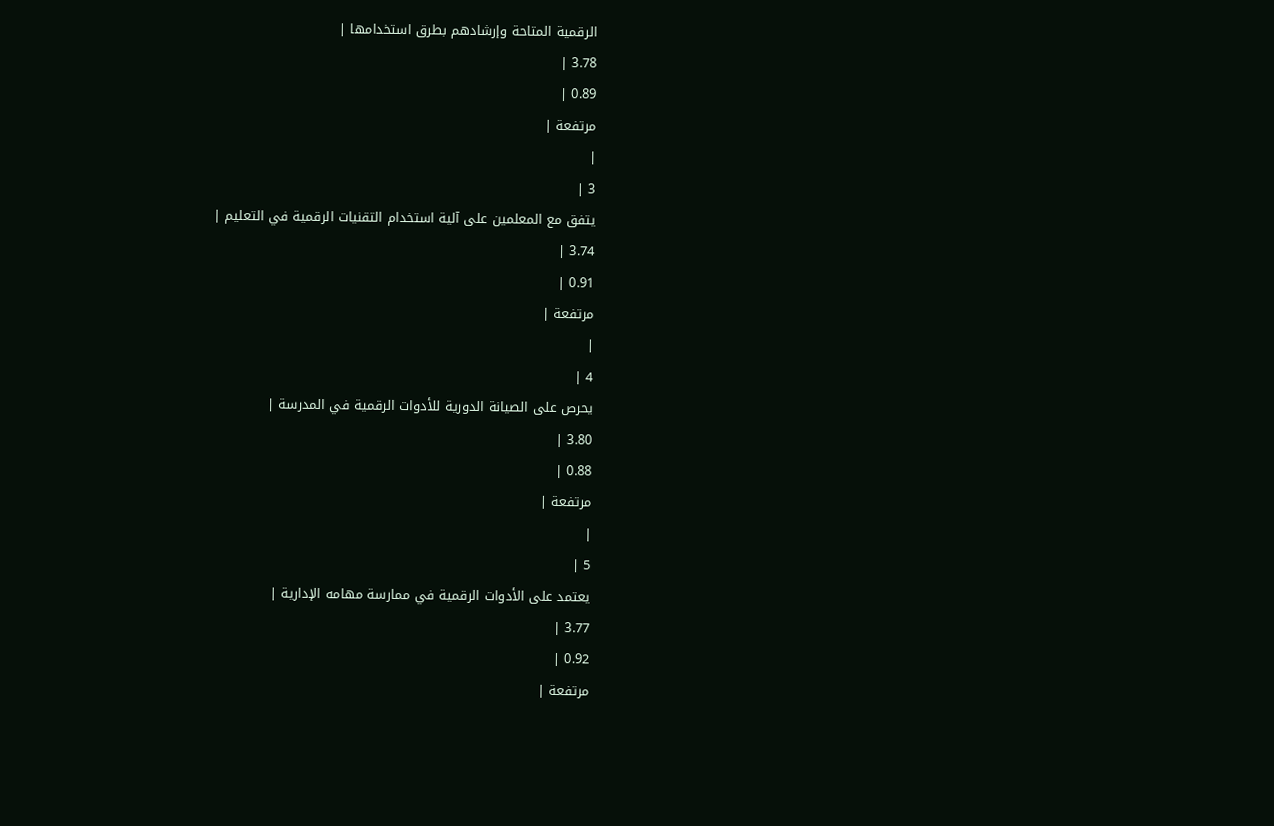الرقمية المتاحة وإرشادهم بطرق استخدامها |
3.78 |
0.89 |
مرتفعة |
|
3 |
يتفق مع المعلمين على آلية استخدام التقنيات الرقمية في التعليم |
3.74 |
0.91 |
مرتفعة |
|
4 |
يحرص على الصيانة الدورية للأدوات الرقمية في المدرسة |
3.80 |
0.88 |
مرتفعة |
|
5 |
يعتمد على الأدوات الرقمية في ممارسة مهامه الإدارية |
3.77 |
0.92 |
مرتفعة |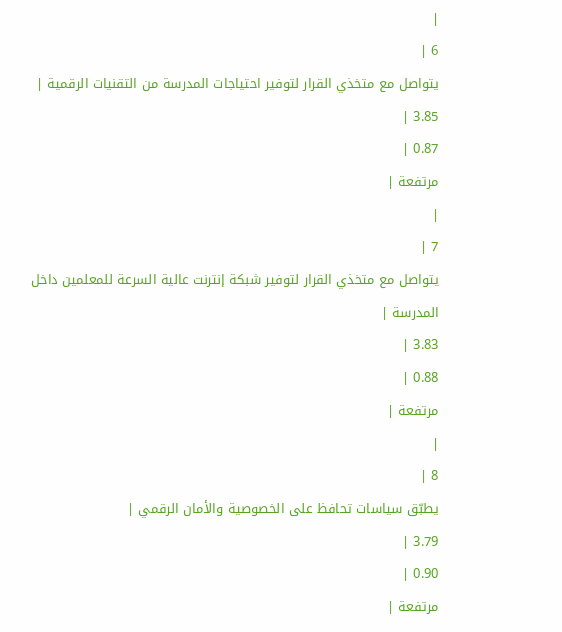|
6 |
يتواصل مع متخذي القرار لتوفير احتياجات المدرسة من التقنيات الرقمية |
3.85 |
0.87 |
مرتفعة |
|
7 |
يتواصل مع متخذي القرار لتوفير شبكة إنترنت عالية السرعة للمعلمين داخل المدرسة |
3.83 |
0.88 |
مرتفعة |
|
8 |
يطبّق سياسات تحافظ على الخصوصية والأمان الرقمي |
3.79 |
0.90 |
مرتفعة |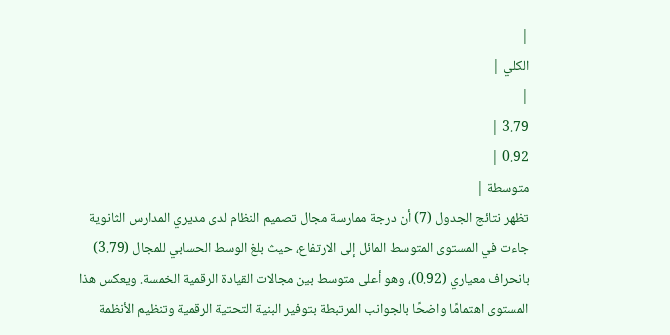|
الكلي |
|
3.79 |
0.92 |
متوسطة |
تظهر نتائج الجدول (7) أن درجة ممارسة مجال تصميم النظام لدى مديري المدارس الثانوية جاءت في المستوى المتوسط المائل إلى الارتفاع، حيث بلغ الوسط الحسابي للمجال (3.79) بانحراف معياري (0.92)، وهو أعلى متوسط بين مجالات القيادة الرقمية الخمسة. ويعكس هذا المستوى اهتمامًا واضحًا بالجوانب المرتبطة بتوفير البنية التحتية الرقمية وتنظيم الأنظمة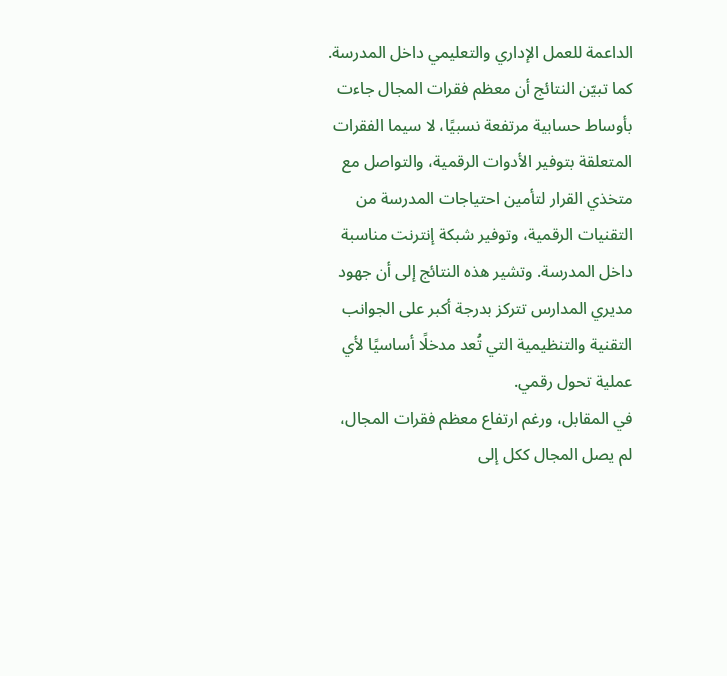الداعمة للعمل الإداري والتعليمي داخل المدرسة.
كما تبيّن النتائج أن معظم فقرات المجال جاءت بأوساط حسابية مرتفعة نسبيًا، لا سيما الفقرات المتعلقة بتوفير الأدوات الرقمية، والتواصل مع متخذي القرار لتأمين احتياجات المدرسة من التقنيات الرقمية، وتوفير شبكة إنترنت مناسبة داخل المدرسة. وتشير هذه النتائج إلى أن جهود مديري المدارس تتركز بدرجة أكبر على الجوانب التقنية والتنظيمية التي تُعد مدخلًا أساسيًا لأي عملية تحول رقمي.
في المقابل، ورغم ارتفاع معظم فقرات المجال، لم يصل المجال ككل إلى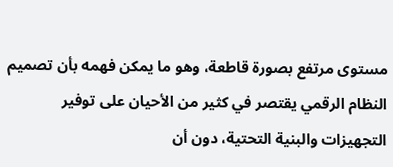مستوى مرتفع بصورة قاطعة، وهو ما يمكن فهمه بأن تصميم النظام الرقمي يقتصر في كثير من الأحيان على توفير التجهيزات والبنية التحتية، دون أن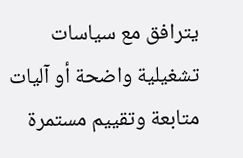يترافق مع سياسات تشغيلية واضحة أو آليات متابعة وتقييم مستمرة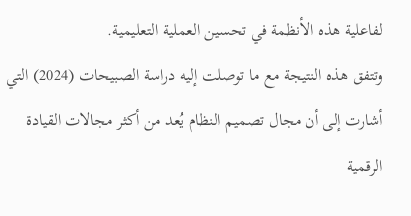لفاعلية هذه الأنظمة في تحسين العملية التعليمية.
وتتفق هذه النتيجة مع ما توصلت إليه دراسة الصبيحات (2024) التي أشارت إلى أن مجال تصميم النظام يُعد من أكثر مجالات القيادة الرقمية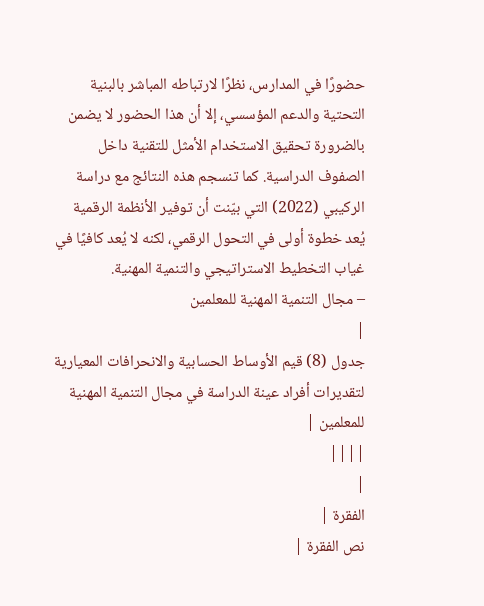حضورًا في المدارس، نظرًا لارتباطه المباشر بالبنية التحتية والدعم المؤسسي، إلا أن هذا الحضور لا يضمن بالضرورة تحقيق الاستخدام الأمثل للتقنية داخل الصفوف الدراسية. كما تنسجم هذه النتائج مع دراسة الركيبي (2022) التي بيّنت أن توفير الأنظمة الرقمية يُعد خطوة أولى في التحول الرقمي، لكنه لا يُعد كافيًا في غياب التخطيط الاستراتيجي والتنمية المهنية.
– مجال التنمية المهنية للمعلمين
|
جدول (8) قيم الأوساط الحسابية والانحرافات المعيارية لتقديرات أفراد عينة الدراسة في مجال التنمية المهنية للمعلمين |
||||
|
الفقرة |
نص الفقرة |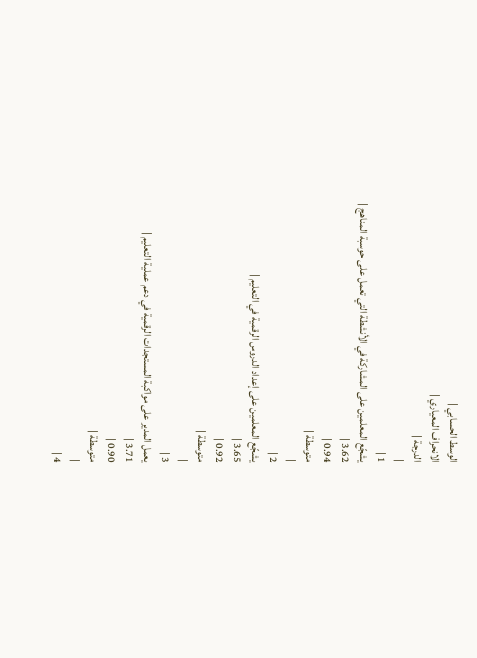الوسط الحسابي |
الانحراف المعياري |
الدرجة |
|
1 |
يشجّع المعلمين على المشاركة في الأنشطة التي تعمل على حوسبة المناهج |
3.62 |
0.94 |
متوسطة |
|
2 |
يشجّع المعلمين على إعداد الدروس الرقمية في التعليم |
3.65 |
0.92 |
متوسطة |
|
3 |
يعمل المدير على مواكبة المستجدات الرقمية في دعم عملية التعليم |
3.71 |
0.90 |
متوسطة |
|
4 |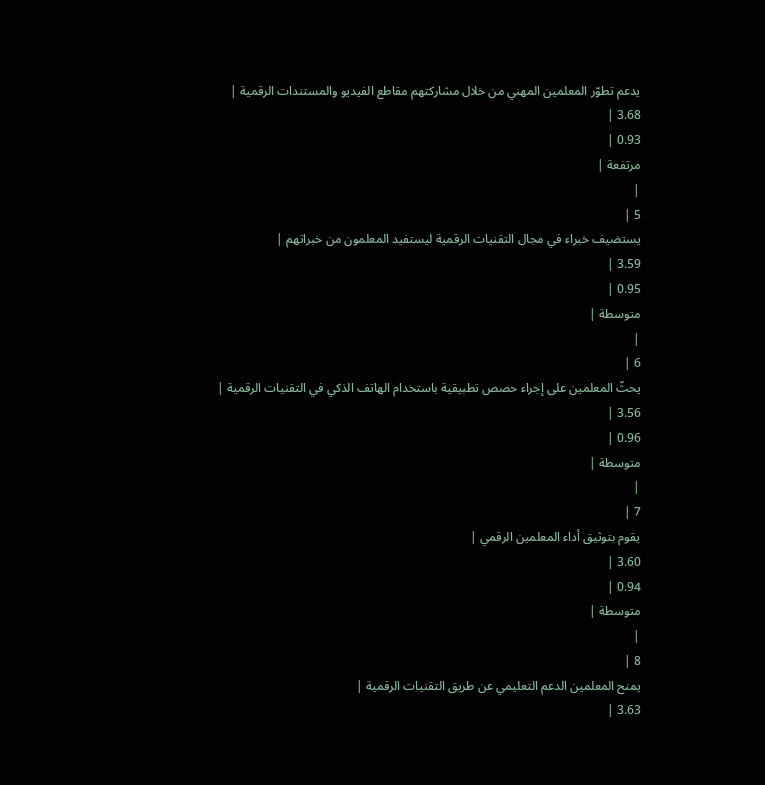يدعم تطوّر المعلمين المهني من خلال مشاركتهم مقاطع الفيديو والمستندات الرقمية |
3.68 |
0.93 |
مرتفعة |
|
5 |
يستضيف خبراء في مجال التقنيات الرقمية ليستفيد المعلمون من خبراتهم |
3.59 |
0.95 |
متوسطة |
|
6 |
يحثّ المعلمين على إجراء حصص تطبيقية باستخدام الهاتف الذكي في التقنيات الرقمية |
3.56 |
0.96 |
متوسطة |
|
7 |
يقوم بتوثيق أداء المعلمين الرقمي |
3.60 |
0.94 |
متوسطة |
|
8 |
يمنح المعلمين الدعم التعليمي عن طريق التقنيات الرقمية |
3.63 |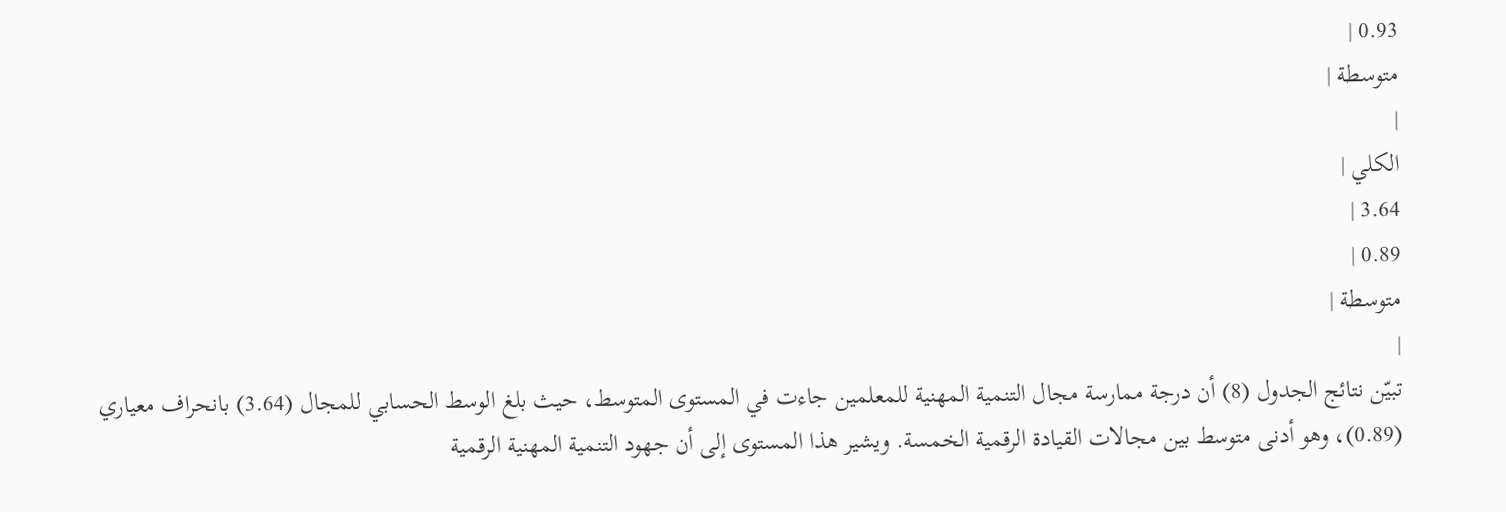0.93 |
متوسطة |
|
الكلي |
3.64 |
0.89 |
متوسطة |
|
تبيّن نتائج الجدول (8) أن درجة ممارسة مجال التنمية المهنية للمعلمين جاءت في المستوى المتوسط، حيث بلغ الوسط الحسابي للمجال (3.64) بانحراف معياري (0.89)، وهو أدنى متوسط بين مجالات القيادة الرقمية الخمسة. ويشير هذا المستوى إلى أن جهود التنمية المهنية الرقمية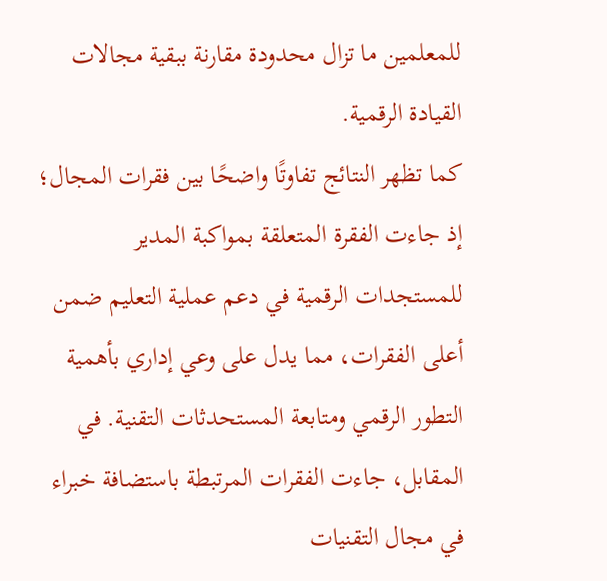للمعلمين ما تزال محدودة مقارنة ببقية مجالات القيادة الرقمية.
كما تظهر النتائج تفاوتًا واضحًا بين فقرات المجال؛ إذ جاءت الفقرة المتعلقة بمواكبة المدير للمستجدات الرقمية في دعم عملية التعليم ضمن أعلى الفقرات، مما يدل على وعي إداري بأهمية التطور الرقمي ومتابعة المستحدثات التقنية. في المقابل، جاءت الفقرات المرتبطة باستضافة خبراء في مجال التقنيات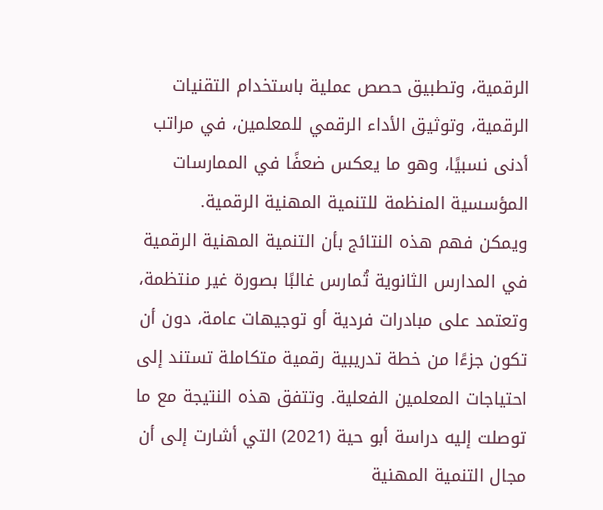الرقمية، وتطبيق حصص عملية باستخدام التقنيات الرقمية، وتوثيق الأداء الرقمي للمعلمين، في مراتب أدنى نسبيًا، وهو ما يعكس ضعفًا في الممارسات المؤسسية المنظمة للتنمية المهنية الرقمية.
ويمكن فهم هذه النتائج بأن التنمية المهنية الرقمية في المدارس الثانوية تُمارس غالبًا بصورة غير منتظمة، وتعتمد على مبادرات فردية أو توجيهات عامة، دون أن تكون جزءًا من خطة تدريبية رقمية متكاملة تستند إلى احتياجات المعلمين الفعلية. وتتفق هذه النتيجة مع ما توصلت إليه دراسة أبو حية (2021) التي أشارت إلى أن مجال التنمية المهنية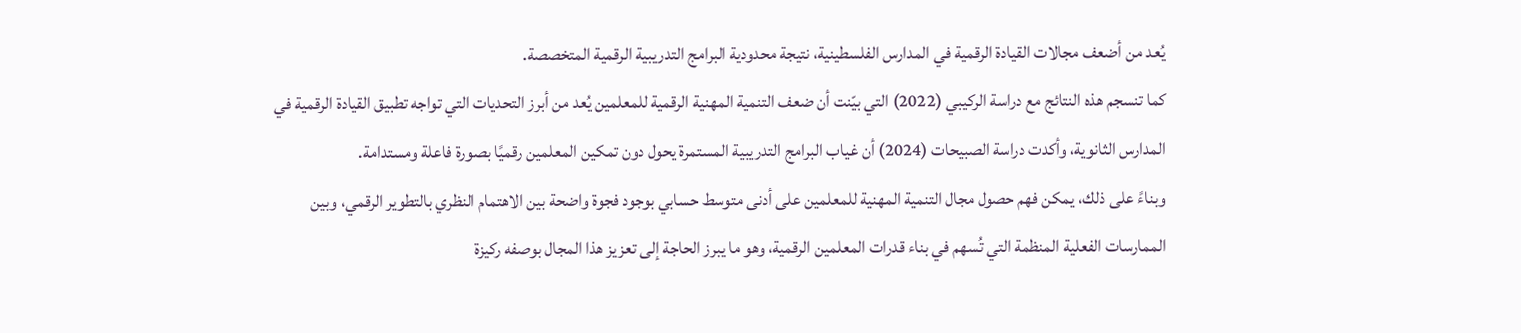يُعد من أضعف مجالات القيادة الرقمية في المدارس الفلسطينية، نتيجة محدودية البرامج التدريبية الرقمية المتخصصة.
كما تنسجم هذه النتائج مع دراسة الركيبي (2022) التي بيّنت أن ضعف التنمية المهنية الرقمية للمعلمين يُعد من أبرز التحديات التي تواجه تطبيق القيادة الرقمية في المدارس الثانوية، وأكدت دراسة الصبيحات (2024) أن غياب البرامج التدريبية المستمرة يحول دون تمكين المعلمين رقميًا بصورة فاعلة ومستدامة.
وبناءً على ذلك، يمكن فهم حصول مجال التنمية المهنية للمعلمين على أدنى متوسط حسابي بوجود فجوة واضحة بين الاهتمام النظري بالتطوير الرقمي، وبين الممارسات الفعلية المنظمة التي تُسهم في بناء قدرات المعلمين الرقمية، وهو ما يبرز الحاجة إلى تعزيز هذا المجال بوصفه ركيزة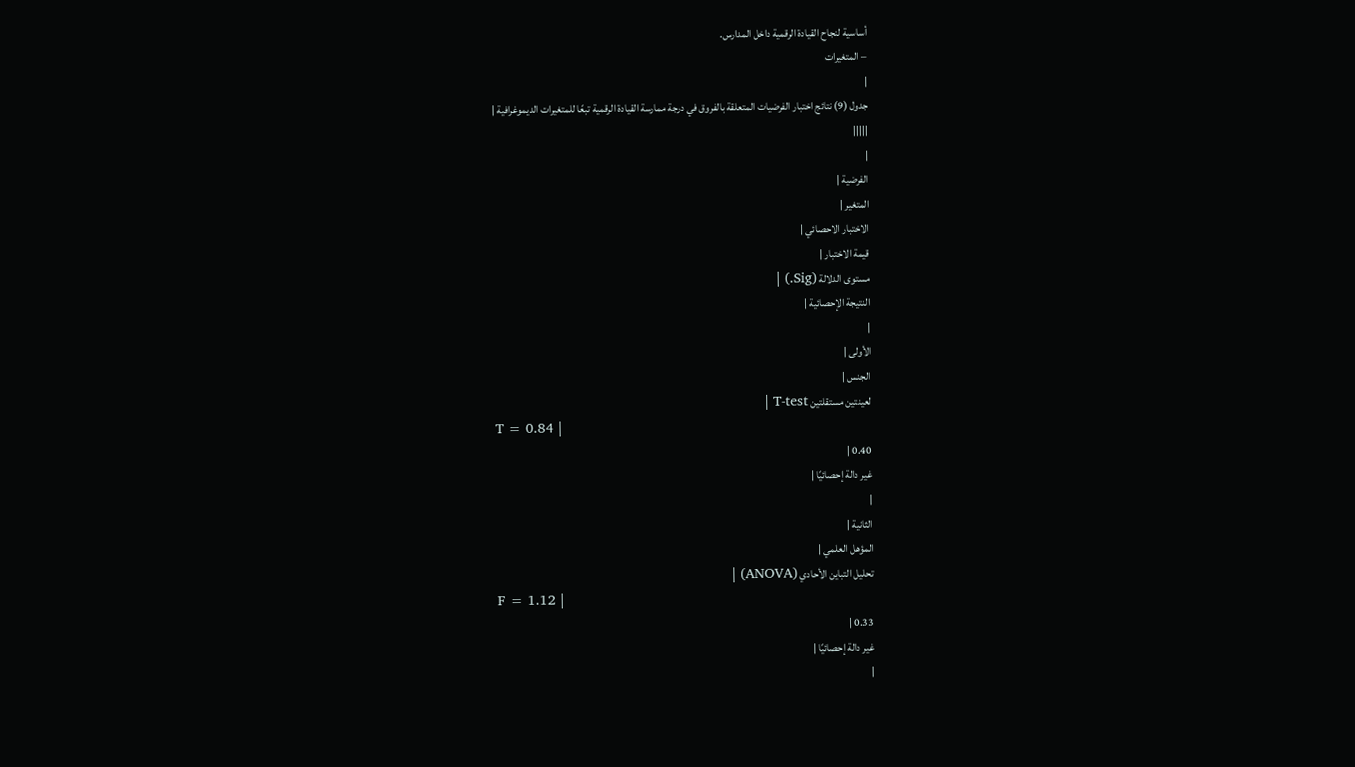أساسية لنجاح القيادة الرقمية داخل المدارس.
– المتغيرات
|
جدول (9) نتائج اختبار الفرضيات المتعلقة بالفروق في درجة ممارسة القيادة الرقمية تبعًا للمتغيرات الديموغرافية |
|||||
|
الفرضية |
المتغير |
الاختبار الاحصائي |
قيمة الاختبار |
مستوى الدلالة (Sig.) |
النتيجة الإحصائية |
|
الأولى |
الجنس |
لعينتين مستقلتين T-test |
T = 0.84 |
0.40 |
غير دالة إحصائيًا |
|
الثانية |
المؤهل العلمي |
تحليل التباين الأحادي (ANOVA) |
F = 1.12 |
0.33 |
غير دالة إحصائيًا |
|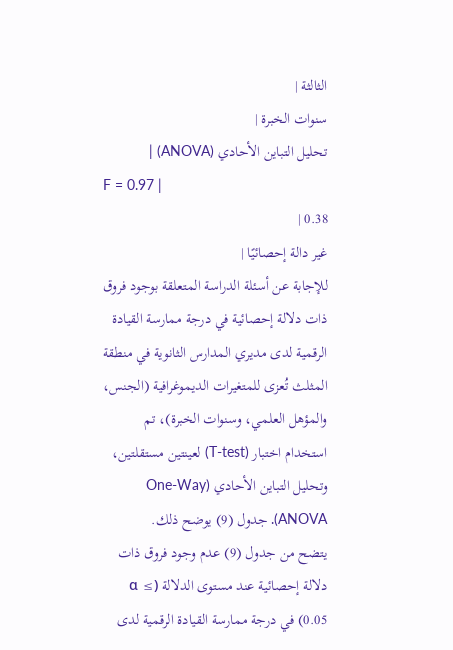الثالثة |
سنوات الخبرة |
تحليل التباين الأحادي (ANOVA) |
F = 0.97 |
0.38 |
غير دالة إحصائيًا |
للإجابة عن أسئلة الدراسة المتعلقة بوجود فروق ذات دلالة إحصائية في درجة ممارسة القيادة الرقمية لدى مديري المدارس الثانوية في منطقة المثلث تُعزى للمتغيرات الديموغرافية (الجنس، والمؤهل العلمي، وسنوات الخبرة)، تم استخدام اختبار (T-test) لعينتين مستقلتين، وتحليل التباين الأحادي (One-Way ANOVA). جدول (9) يوضح ذلك.
يتضح من جدول (9) عدم وجود فروق ذات دلالة إحصائية عند مستوى الدلالة (α ≤ 0.05) في درجة ممارسة القيادة الرقمية لدى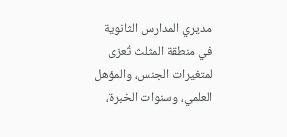مديري المدارس الثانوية في منطقة المثلث تُعزى لمتغيرات الجنس، والمؤهل العلمي، وسنوات الخبرة،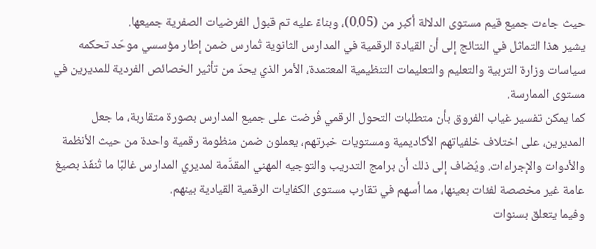حيث جاءت جميع قيم مستوى الدلالة أكبر من (0.05)، وبناءً عليه تم قبول الفرضيات الصفرية جميعها.
يشير هذا التماثل في النتائج إلى أن القيادة الرقمية في المدارس الثانوية تُمارس ضمن إطار مؤسسي موحّد تحكمه سياسات وزارة التربية والتعليم والتعليمات التنظيمية المعتمدة، الأمر الذي يحدّ من تأثير الخصائص الفردية للمديرين في مستوى الممارسة.
كما يمكن تفسير غياب الفروق بأن متطلبات التحول الرقمي فُرضت على جميع المدارس بصورة متقاربة، ما جعل المديرين، على اختلاف خلفياتهم الأكاديمية ومستويات خبرتهم، يعملون ضمن منظومة رقمية واحدة من حيث الأنظمة والأدوات والإجراءات. ويُضاف إلى ذلك أن برامج التدريب والتوجيه المهني المقدَّمة لمديري المدارس غالبًا ما تُنفّذ بصيغ عامة غير مخصصة لفئات بعينها، مما أسهم في تقارب مستوى الكفايات الرقمية القيادية بينهم.
وفيما يتعلق بسنوات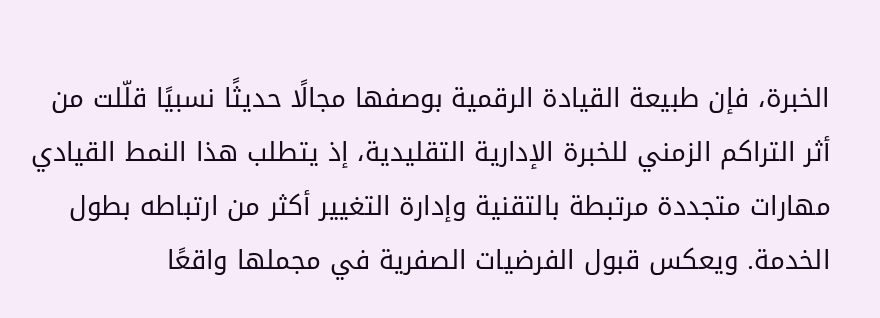الخبرة، فإن طبيعة القيادة الرقمية بوصفها مجالًا حديثًا نسبيًا قلّلت من أثر التراكم الزمني للخبرة الإدارية التقليدية، إذ يتطلب هذا النمط القيادي مهارات متجددة مرتبطة بالتقنية وإدارة التغيير أكثر من ارتباطه بطول الخدمة. ويعكس قبول الفرضيات الصفرية في مجملها واقعًا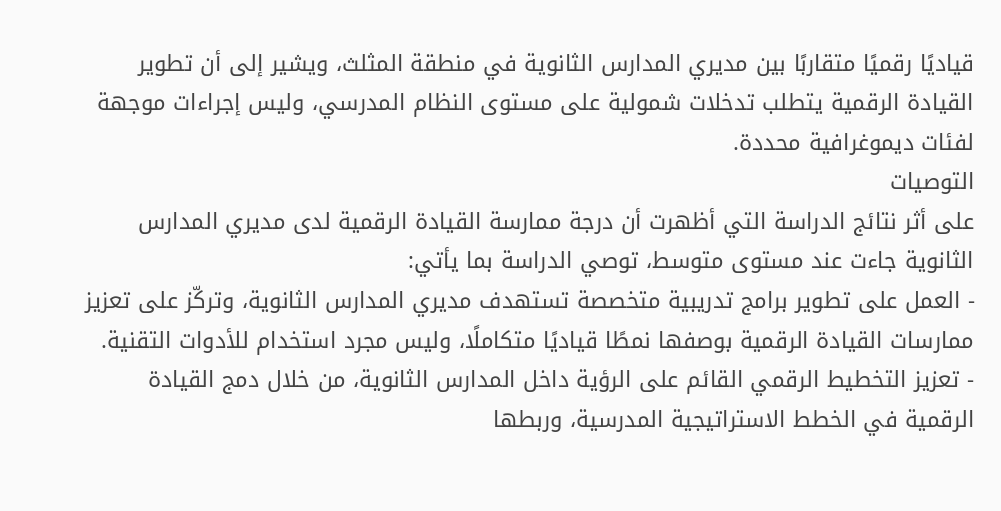قياديًا رقميًا متقاربًا بين مديري المدارس الثانوية في منطقة المثلث، ويشير إلى أن تطوير القيادة الرقمية يتطلب تدخلات شمولية على مستوى النظام المدرسي، وليس إجراءات موجهة لفئات ديموغرافية محددة.
التوصيات
على أثر نتائج الدراسة التي أظهرت أن درجة ممارسة القيادة الرقمية لدى مديري المدارس الثانوية جاءت عند مستوى متوسط، توصي الدراسة بما يأتي:
- العمل على تطوير برامج تدريبية متخصصة تستهدف مديري المدارس الثانوية، وتركّز على تعزيز ممارسات القيادة الرقمية بوصفها نمطًا قياديًا متكاملًا، وليس مجرد استخدام للأدوات التقنية.
- تعزيز التخطيط الرقمي القائم على الرؤية داخل المدارس الثانوية، من خلال دمج القيادة الرقمية في الخطط الاستراتيجية المدرسية، وربطها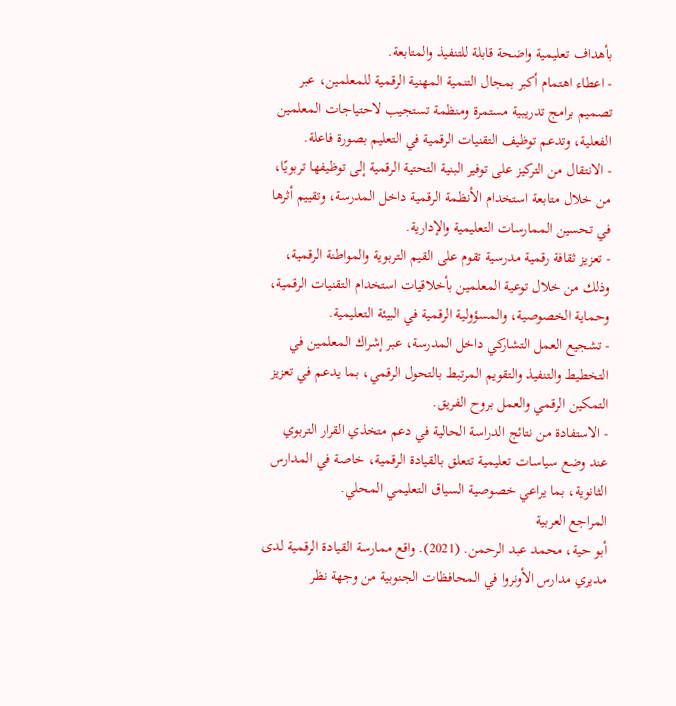بأهداف تعليمية واضحة قابلة للتنفيذ والمتابعة.
- اعطاء اهتمام أكبر بمجال التنمية المهنية الرقمية للمعلمين، عبر تصميم برامج تدريبية مستمرة ومنظمة تستجيب لاحتياجات المعلمين الفعلية، وتدعم توظيف التقنيات الرقمية في التعليم بصورة فاعلة.
- الانتقال من التركيز على توفير البنية التحتية الرقمية إلى توظيفها تربويًا، من خلال متابعة استخدام الأنظمة الرقمية داخل المدرسة، وتقييم أثرها في تحسين الممارسات التعليمية والإدارية.
- تعزيز ثقافة رقمية مدرسية تقوم على القيم التربوية والمواطنة الرقمية، وذلك من خلال توعية المعلمين بأخلاقيات استخدام التقنيات الرقمية، وحماية الخصوصية، والمسؤولية الرقمية في البيئة التعليمية.
- تشجيع العمل التشاركي داخل المدرسة، عبر إشراك المعلمين في التخطيط والتنفيذ والتقويم المرتبط بالتحول الرقمي، بما يدعم في تعزيز التمكين الرقمي والعمل بروح الفريق.
- الاستفادة من نتائج الدراسة الحالية في دعم متخذي القرار التربوي عند وضع سياسات تعليمية تتعلق بالقيادة الرقمية، خاصة في المدارس الثانوية، بما يراعي خصوصية السياق التعليمي المحلي.
المراجع العربية
أبو حية، محمد عبد الرحمن. (2021). واقع ممارسة القيادة الرقمية لدى مديري مدارس الأونروا في المحافظات الجنوبية من وجهة نظر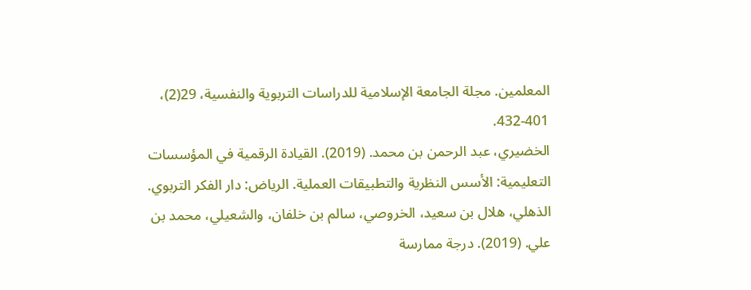المعلمين. مجلة الجامعة الإسلامية للدراسات التربوية والنفسية، 29(2)، 401-432.
الخضيري، عبد الرحمن بن محمد. (2019). القيادة الرقمية في المؤسسات التعليمية: الأسس النظرية والتطبيقات العملية. الرياض: دار الفكر التربوي.
الذهلي، هلال بن سعيد، الخروصي، سالم بن خلفان، والشعيلي، محمد بن علي. (2019). درجة ممارسة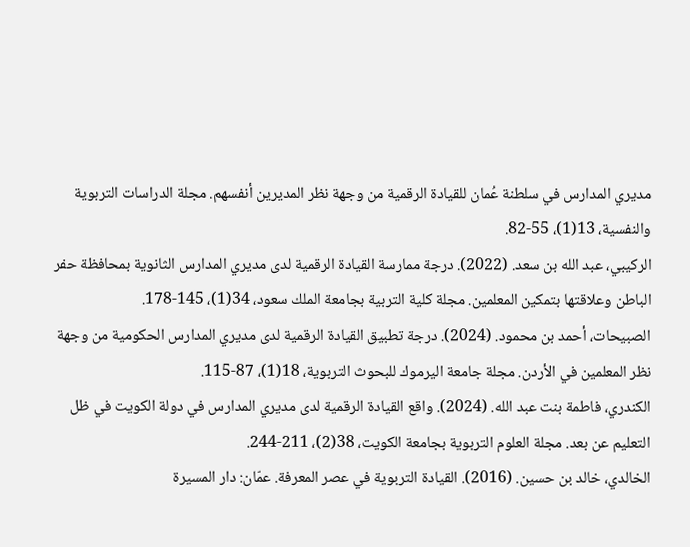مديري المدارس في سلطنة عُمان للقيادة الرقمية من وجهة نظر المديرين أنفسهم. مجلة الدراسات التربوية والنفسية، 13(1)، 55-82.
الركيبي، عبد الله بن سعد. (2022). درجة ممارسة القيادة الرقمية لدى مديري المدارس الثانوية بمحافظة حفر الباطن وعلاقتها بتمكين المعلمين. مجلة كلية التربية بجامعة الملك سعود، 34(1)، 145-178.
الصبيحات، أحمد بن محمود. (2024). درجة تطبيق القيادة الرقمية لدى مديري المدارس الحكومية من وجهة نظر المعلمين في الأردن. مجلة جامعة اليرموك للبحوث التربوية، 18(1)، 87-115.
الكندري، فاطمة بنت عبد الله. (2024). واقع القيادة الرقمية لدى مديري المدارس في دولة الكويت في ظل التعليم عن بعد. مجلة العلوم التربوية بجامعة الكويت، 38(2)، 211-244.
الخالدي، خالد بن حسين. (2016). القيادة التربوية في عصر المعرفة. عمّان: دار المسيرة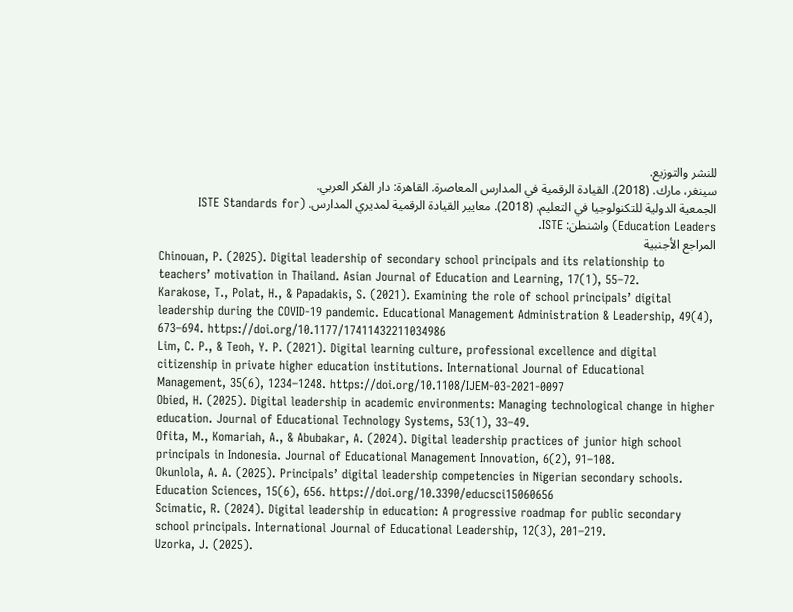للنشر والتوزيع.
سينغر، مارك. (2018). القيادة الرقمية في المدارس المعاصرة. القاهرة: دار الفكر العربي.
الجمعية الدولية للتكنولوجيا في التعليم. (2018). معايير القيادة الرقمية لمديري المدارس. (ISTE Standards for Education Leaders) واشنطن: ISTE.
المراجع الأجنبية
Chinouan, P. (2025). Digital leadership of secondary school principals and its relationship to teachers’ motivation in Thailand. Asian Journal of Education and Learning, 17(1), 55–72.
Karakose, T., Polat, H., & Papadakis, S. (2021). Examining the role of school principals’ digital leadership during the COVID-19 pandemic. Educational Management Administration & Leadership, 49(4), 673–694. https://doi.org/10.1177/17411432211034986
Lim, C. P., & Teoh, Y. P. (2021). Digital learning culture, professional excellence and digital citizenship in private higher education institutions. International Journal of Educational Management, 35(6), 1234–1248. https://doi.org/10.1108/IJEM-03-2021-0097
Obied, H. (2025). Digital leadership in academic environments: Managing technological change in higher education. Journal of Educational Technology Systems, 53(1), 33–49.
Ofita, M., Komariah, A., & Abubakar, A. (2024). Digital leadership practices of junior high school principals in Indonesia. Journal of Educational Management Innovation, 6(2), 91–108.
Okunlola, A. A. (2025). Principals’ digital leadership competencies in Nigerian secondary schools. Education Sciences, 15(6), 656. https://doi.org/10.3390/educsci15060656
Scimatic, R. (2024). Digital leadership in education: A progressive roadmap for public secondary school principals. International Journal of Educational Leadership, 12(3), 201–219.
Uzorka, J. (2025).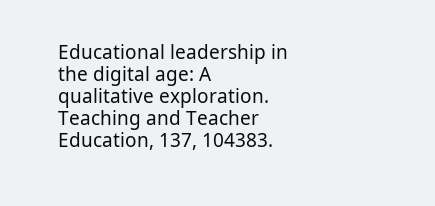Educational leadership in the digital age: A qualitative exploration. Teaching and Teacher Education, 137, 104383.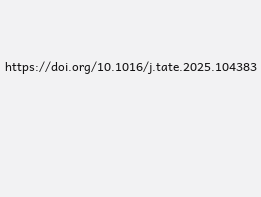https://doi.org/10.1016/j.tate.2025.104383